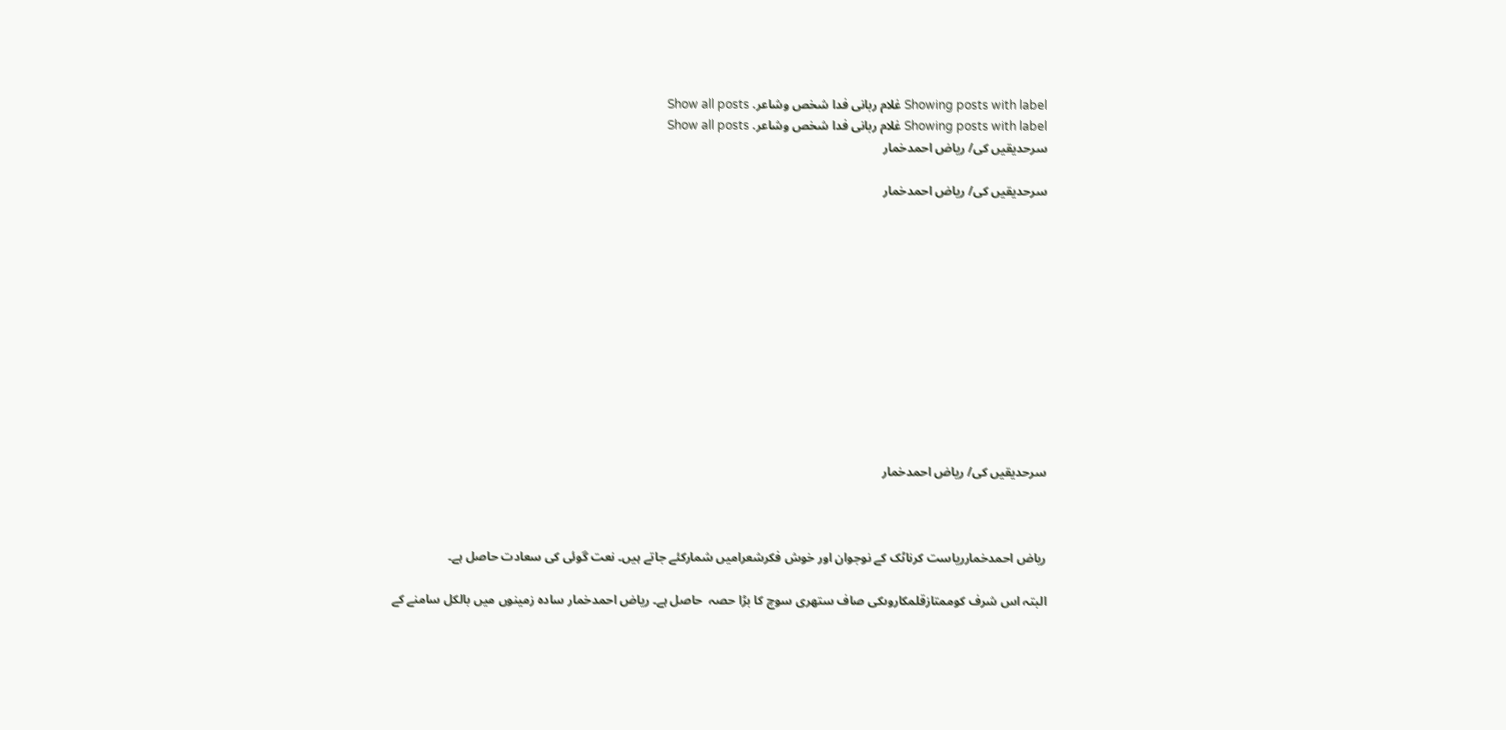Showing posts with label غلام ربانی فدا شخص وشاعر. Show all posts
Showing posts with label غلام ربانی فدا شخص وشاعر. Show all posts
سرحدیقیں کی/ ریاض احمدخمار

سرحدیقیں کی/ ریاض احمدخمار












سرحدیقیں کی/ ریاض احمدخمار



ریاض احمدخمارریاست کرناٹک کے نوجوان اور خوش فکرشعرامیں شمارکئے جاتے ہیں۔ نعت گوئی کی سعادت حاصل ہے۔

البتہ اس شرف کوممتازقلمکاروںکی صاف ستھری سوچ کا بڑا حصہ  حاصل ہے۔ ریاض احمدخمار سادہ زمینوں میں بالکل سامنے کے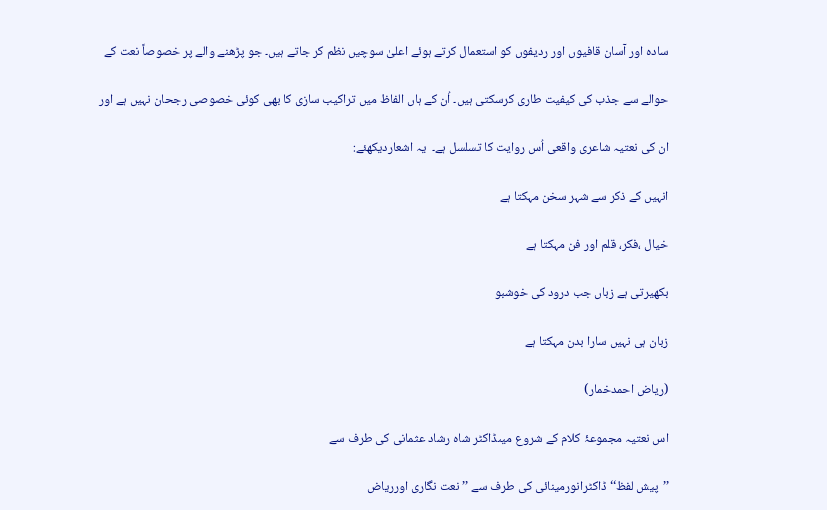سادہ اور آسان قافیوں اور ردیفوں کو استعمال کرتے ہوئے اعلیٰ سوچیں نظم کر جاتے ہیں۔ جو پڑھنے والے پر خصوصاً نعت کے

حوالے سے جذب کی کیفیت طاری کرسکتی ہیں۔ اُن کے ہاں الفاظ میں تراکیب سازی کا بھی کوئی خصوصی رجحان نہیں ہے اور

ان کی نعتیہ شاعری واقعی اُس روایت کا تسلسل ہے۔  یہ اشعاردیکھئے:

انہیں کے ذکر سے شہر سخن مہکتا ہے

خیال ،فکر، قلم اور فن مہکتا ہے

بکھیرتی ہے زباں جب درود کی خوشبو

زبان ہی نہیں سارا بدن مہکتا ہے

(ریاض احمدخمار)

اس نعتیہ مجموعۂ کلام کے شروع میںڈاکٹر شاہ رشاد عثمانی کی طرف سے

’’پیش لفظ‘‘ ڈاکٹرانورمینائی کی طرف سے ’’نعت نگاری اورریاض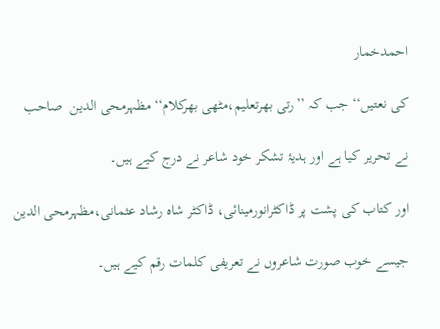احمدخمار

کی نعتیں‘‘ جب کہ ’’رتی بھرتعلیم،مٹھی بھرکلام‘‘ مظہرمحی الدین  صاحب

نے تحریر کیا ہے اور ہدیۂ تشکر خود شاعر نے درج کیے ہیں۔

اور کتاب کی پشت پر ڈاکٹرانورمینائی، ڈاکٹر شاہ رشاد عثمانی،مظہرمحی الدین

جیسے خوب صورت شاعروں نے تعریفی کلمات رقم کیے ہیں۔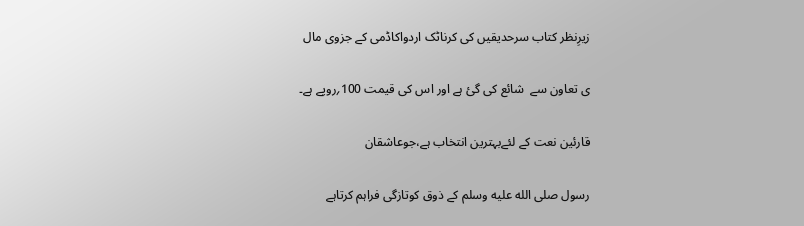زیرِنظر کتاب سرحدیقیں کی کرناٹک اردواکاڈمی کے جزوی مال

ی تعاون سے  شائع کی گئ ہے اور اس کی قیمت 100؍روپے ہے۔

قارئین نعت کے لئےبہترین انتخاب ہے،جوعاشقان

رسول صلى الله عليه وسلم کے ذوق کوتازگی فراہم کرتاہے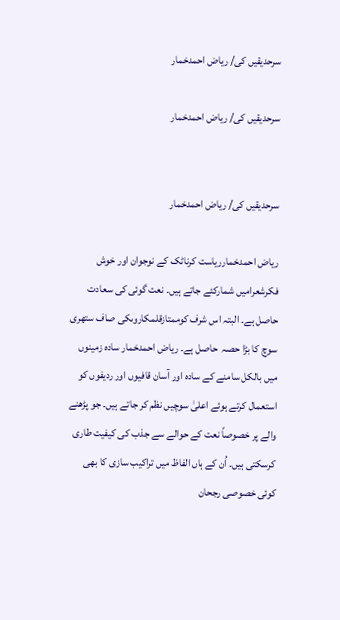سرحدیقیں کی/ ریاض احمدخمار

سرحدیقیں کی/ ریاض احمدخمار


سرحدیقیں کی/ ریاض احمدخمار

ریاض احمدخمارریاست کرناٹک کے نوجوان اور خوش فکرشعرامیں شمارکئے جاتے ہیں۔ نعت گوئی کی سعادت حاصل ہے۔ البتہ اس شرف کوممتازقلمکاروںکی صاف ستھری سوچ کا بڑا حصہ  حاصل ہے۔ ریاض احمدخمار سادہ زمینوں میں بالکل سامنے کے سادہ اور آسان قافیوں اور ردیفوں کو استعمال کرتے ہوئے اعلیٰ سوچیں نظم کر جاتے ہیں۔ جو پڑھنے والے پر خصوصاً نعت کے حوالے سے جذب کی کیفیت طاری کرسکتی ہیں۔ اُن کے ہاں الفاظ میں تراکیب سازی کا بھی کوئی خصوصی رجحان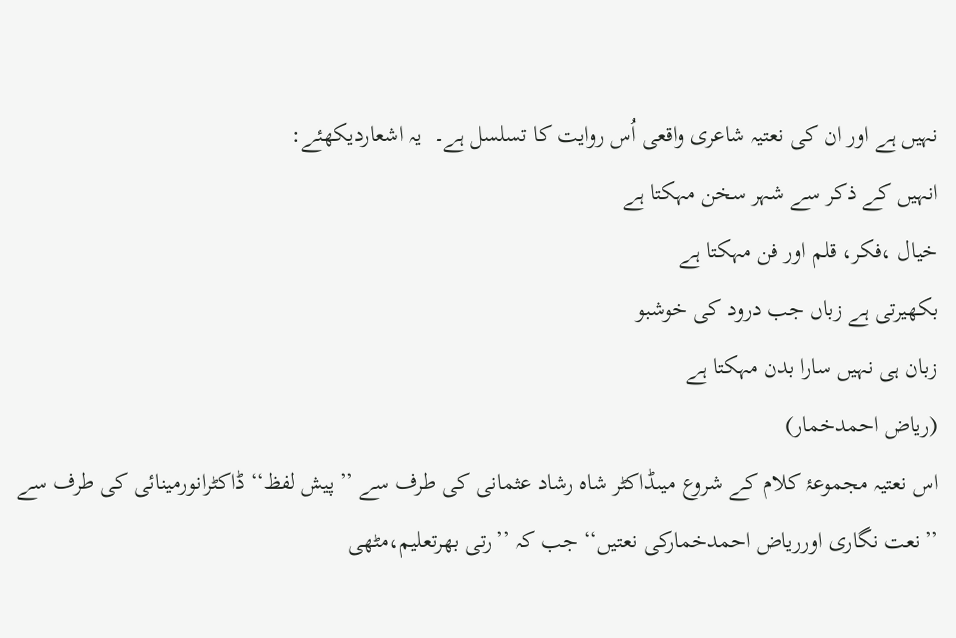نہیں ہے اور ان کی نعتیہ شاعری واقعی اُس روایت کا تسلسل ہے۔  یہ اشعاردیکھئے:
انہیں کے ذکر سے شہر سخن مہکتا ہے
خیال ،فکر، قلم اور فن مہکتا ہے
بکھیرتی ہے زباں جب درود کی خوشبو
زبان ہی نہیں سارا بدن مہکتا ہے
(ریاض احمدخمار)
اس نعتیہ مجموعۂ کلام کے شروع میںڈاکٹر شاہ رشاد عثمانی کی طرف سے ’’پیش لفظ‘‘ ڈاکٹرانورمینائی کی طرف سے ’’نعت نگاری اورریاض احمدخمارکی نعتیں‘‘ جب کہ ’’رتی بھرتعلیم،مٹھی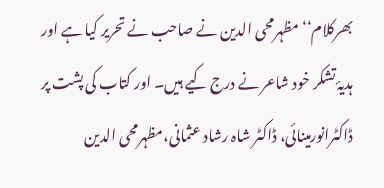بھرکلام‘‘ مظہرمحی الدین نے صاحب نے تحریر کیا ہے اور ہدیۂ تشکر خود شاعر نے درج کیے ہیں۔ اور کتاب کی پشت پر ڈاکٹرانورمینائی، ڈاکٹر شاہ رشاد عثمانی،مظہرمحی الدین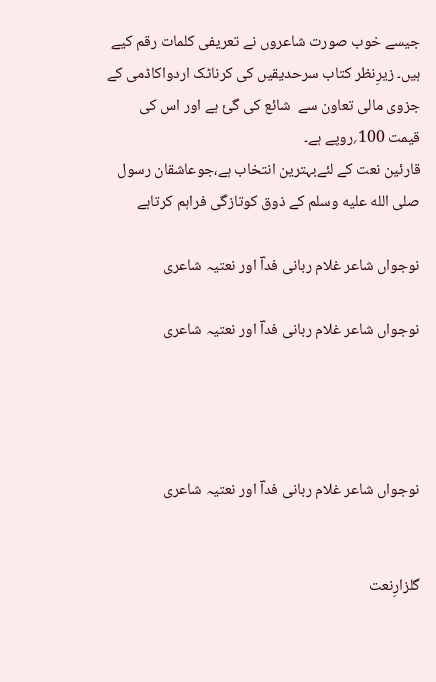جیسے خوب صورت شاعروں نے تعریفی کلمات رقم کیے ہیں۔ زیرِنظر کتاب سرحدیقیں کی کرناٹک اردواکاڈمی کے جزوی مالی تعاون سے  شائع کی گئ ہے اور اس کی قیمت 100؍روپے ہے۔
قارئین نعت کے لئےبہترین انتخاب ہے،جوعاشقان رسول صلى الله عليه وسلم کے ذوق کوتازگی فراہم کرتاہے

نوجواں شاعر غلام ربانی فداؔ اور نعتیہ شاعری

نوجواں شاعر غلام ربانی فداؔ اور نعتیہ شاعری




نوجواں شاعر غلام ربانی فداؔ اور نعتیہ شاعری


گلزارِنعت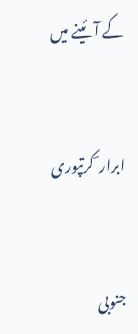کے آئینے میں


ابرار ؔ کرتپوری


جنوبی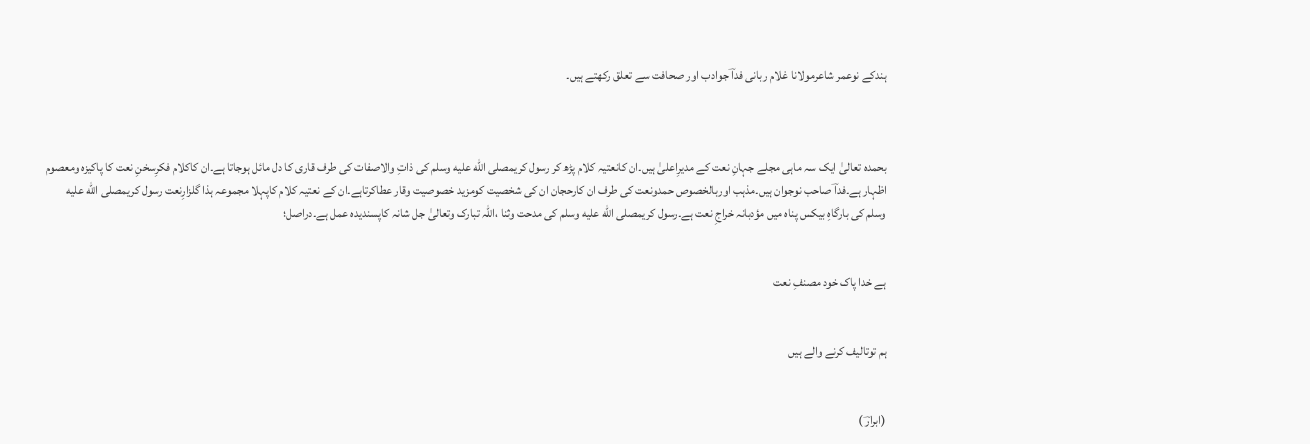ہندکے نوعمر شاعرمولانا غلام ربانی فداؔ جوادب اور صحافت سے تعلق رکھتے ہیں۔



بحمدہ تعالیٰ ایک سہ ماہی مجلے جہانِ نعت کے مدیرِاعلیٰ ہیں۔ان کانعتیہ کلام پڑھ کر رسول کریمصلى الله عليه وسلم کی ذاتِ والاصفات کی طرف قاری کا دل مائل ہوجاتا ہے۔ان کاکلام فکرِسخنِ نعت کا پاکیزہ ومعصوم اظہار ہے۔فداؔ صاحب نوجوان ہیں۔مذہب اوربالخصوص حمدونعت کی طرف ان کارحجان ان کی شخصیت کومزید خصوصیت وقار عطاکرتاہے۔ان کے نعتیہ کلام کاپہلا مجموعہ ہذا گلزارِنعت رسول کریمصلى الله عليه وسلم کی بارگاہِ بیکس پناہ میں مؤدبانہ خراجِ نعت ہے۔رسول کریمصلى الله عليه وسلم کی مدحت وثنا ،اللہ تبارک وتعالیٰ جل شانہ کاپسندیدہ عمل ہے۔دراصل؛


ہے خدا پاک خود مصنفِ نعت


ہم توتالیف کرنے والے ہیں


(ابرارؔ )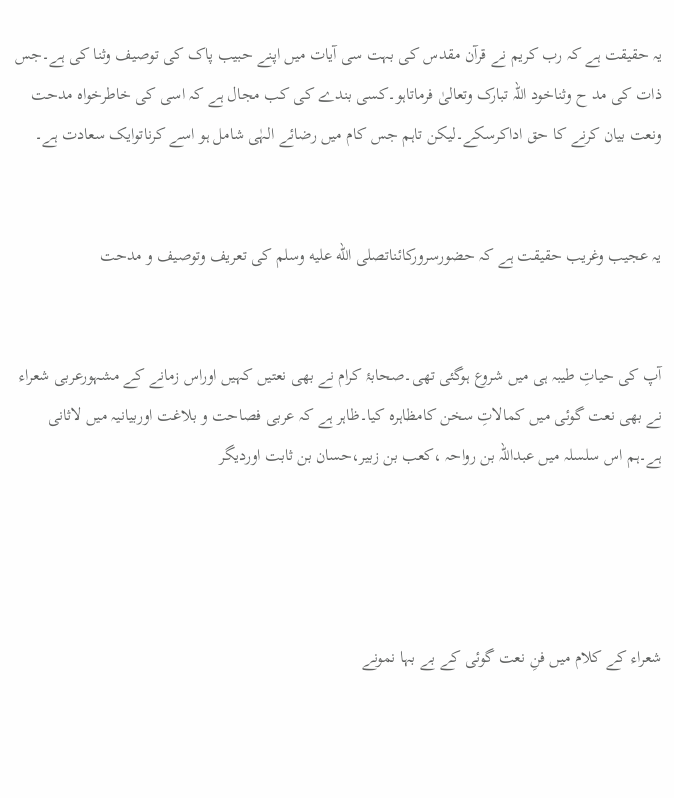یہ حقیقت ہے کہ رب کریم نے قرآن مقدس کی بہت سی آیات میں اپنے حبیب پاک کی توصیف وثنا کی ہے۔جس ذات کی مد ح وثناخود اللہ تبارک وتعالیٰ فرماتاہو۔کسی بندے کی کب مجال ہے کہ اسی کی خاطرخواہ مدحت ونعت بیان کرنے کا حق اداکرسکے۔لیکن تاہم جس کام میں رضائے الہٰی شامل ہو اسے کرناتوایک سعادت ہے۔


یہ عجیب وغریب حقیقت ہے کہ حضورسرورکائناتصلى الله عليه وسلم کی تعریف وتوصیف و مدحت


آپ کی حیاتِ طیبہ ہی میں شروع ہوگئی تھی۔صحابۂ کرام نے بھی نعتیں کہیں اوراس زمانے کے مشہورعربی شعراء نے بھی نعت گوئی میں کمالاتِ سخن کامظاہرہ کیا۔ظاہر ہے کہ عربی فصاحت و بلاغت اوربیانیہ میں لاثانی ہے۔ہم اس سلسلہ میں عبداللہ بن رواحہ ،کعب بن زبیر،حسان بن ثابت اوردیگر




شعراء کے کلام میں فنِ نعت گوئی کے بے بہا نمونے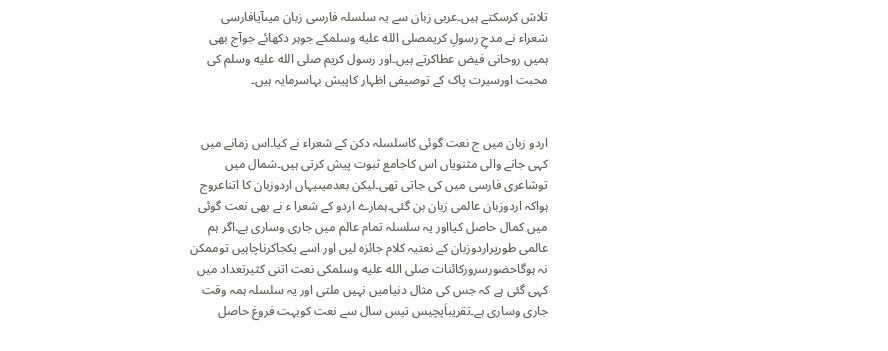تلاش کرسکتے ہیں۔عربی زبان سے یہ سلسلہ فارسی زبان میںآیافارسی شعراء نے مدحِ رسولِ کریمصلى الله عليه وسلمکے جوہر دکھائے جوآج بھی ہمیں روحانی فیض عطاکرتے ہیں۔اور رسول کریم صلى الله عليه وسلم کی محبت اورسیرت پاک کے توصیفی اظہار کاپیش بہاسرمایہ ہیں۔


اردو زبان میں ج نعت گوئی کاسلسلہ دکن کے شعراء نے کیا۔اس زمانے میں کہی جانے والی مثنویاں اس کاجامع ثبوت پیش کرتی ہیں۔شمال میں توشاعری فارسی میں کی جاتی تھی۔لیکن بعدمیںیہاں اردوزبان کا اتناعروج ہواکہ اردوزبان عالمی زبان بن گئی۔ہمارے اردو کے شعرا ء نے بھی نعت گوئی میں کمال حاصل کیااور یہ سلسلہ تمام عالم میں جاری وساری ہے۔اگر ہم عالمی طورپراردوزبان کے نعتیہ کلام جائزہ لیں اور اسے یکجاکرناچاہیں توممکن نہ ہوگاحضورسرورکائنات صلى الله عليه وسلمکی نعت اتنی کثیرتعداد میں کہی گئی ہے کہ جس کی مثال دنیامیں نہیں ملتی اور یہ سلسلہ ہمہ وقت جاری وساری ہے۔تقریباَپچیس تیس سال سے نعت کوبہت فروغ حاصل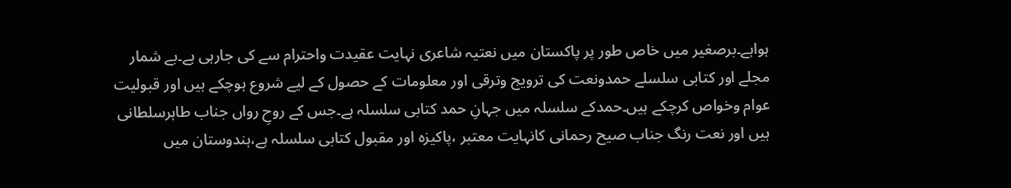ہواہے۔برصغیر میں خاص طور پر پاکستان میں نعتیہ شاعری نہایت عقیدت واحترام سے کی جارہی ہے۔بے شمار مجلے اور کتابی سلسلے حمدونعت کی ترویج وترقی اور معلومات کے حصول کے لیے شروع ہوچکے ہیں اور قبولیت عوام وخواص کرچکے ہیں۔حمدکے سلسلہ میں جہانِ حمد کتابی سلسلہ ہے۔جس کے روحِ رواں جناب طاہرسلطانی ہیں اور نعت رنگ جناب صیح رحمانی کانہایت معتبر ،پاکیزہ اور مقبول کتابی سلسلہ ہے،ہندوستان میں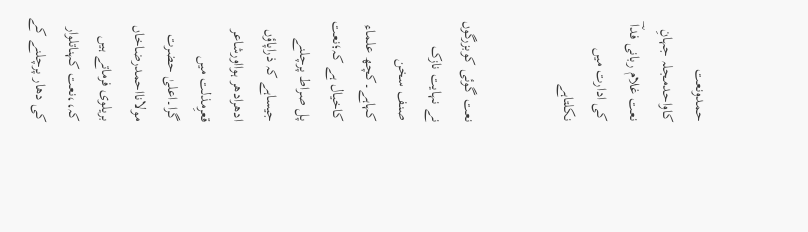حمدونعت کاواحدمجلہ جہانِ نعت غلام ربانی فداؔ کی ادارت میں نکلتاہے


نعت گوئی کوبزرگوں نے نہایت نازک صنف سخن کہاہے۔کچھ علماء کاخیال ہے کہ؛نعت پل صراط پرچلنے جیساہے کہ ذراپاؤں ادھرادھر ہوااورشاعر قعرِمذلت میں گرا۔اعلیٰ حضرت مولانااحمدرضاخاں بریلوی فرماتے ہیں کہ،،نعت کہناتلوار کی دھار پرچلنے کے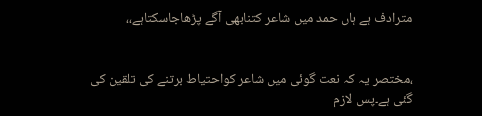مترادف ہے ہاں حمد میں شاعر کتنابھی آگے پڑھاجاسکتاہے،،


،مختصر یہ کہ نعت گوئی میں شاعر کواحتیاط برتنے کی تلقین کی گئی ہے۔پس لازم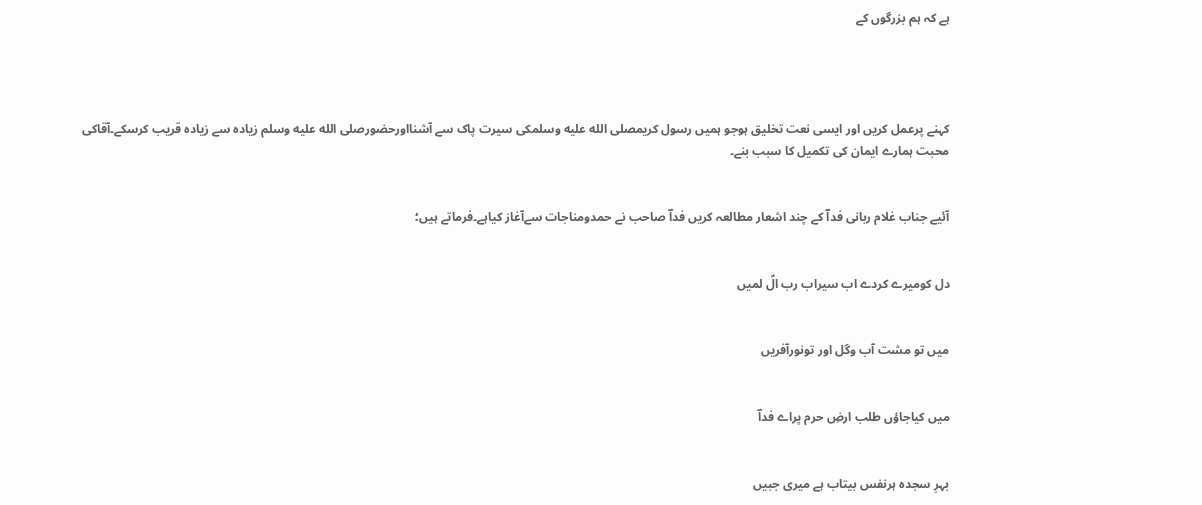ہے کہ ہم بزرگوں کے




کہنے پرعمل کریں اور ایسی نعت تخلیق ہوجو ہمیں رسول کریمصلى الله عليه وسلمکی سیرت پاک سے آشنااورحضورصلى الله عليه وسلم زیادہ سے زیادہ قریب کرسکے۔آقاکی محبت ہمارے ایمان کی تکمیل کا سبب بنے۔


آئیے جناب غلام ربانی فداؔ کے چند اشعار مطالعہ کریں فداؔ صاحب نے حمدومناجات سےآغاز کیاہے۔فرماتے ہیں؛


دل کومیرے کردے اب سیراب رب الؑ لمیں


میں تو مشت آب وگل اور تونورآفریں


میں کیاجاؤں طلب ارضِ حرم پراے فداؔ


بہرِ سجدہ ہرنفس بیتاب ہے میری جبیں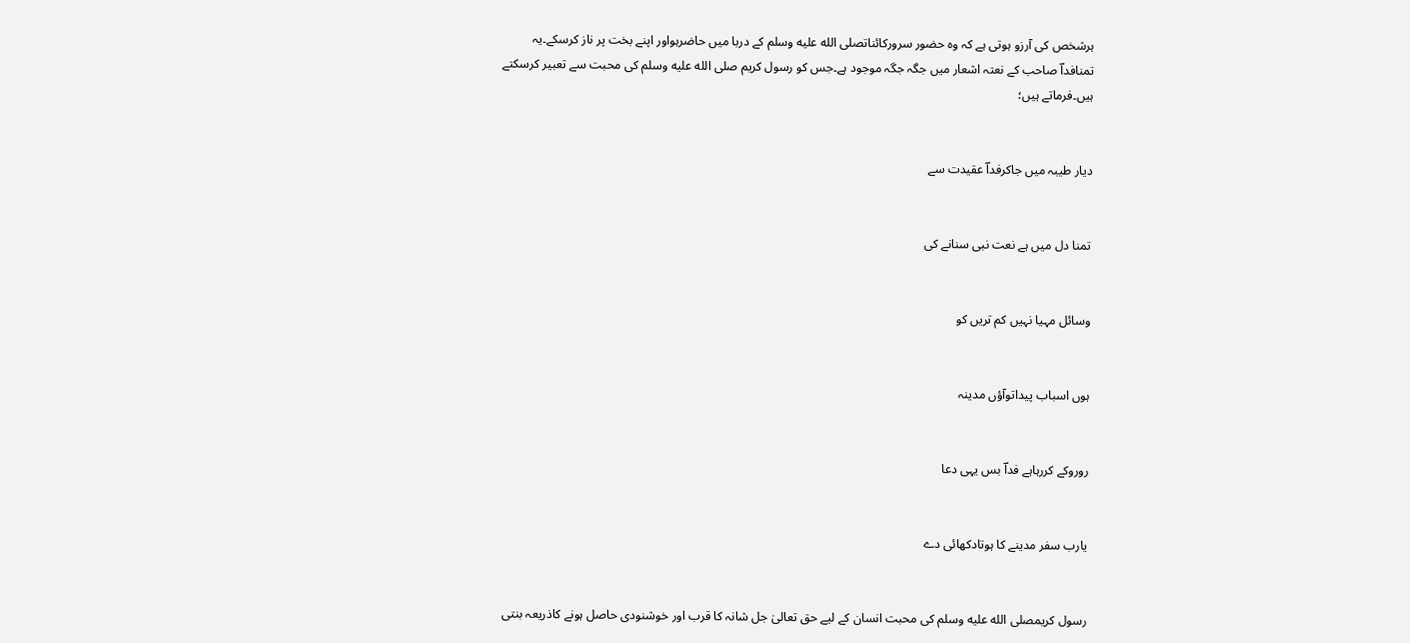ہرشخص کی آرزو ہوتی ہے کہ وہ حضور سرورکائناتصلى الله عليه وسلم کے دربا میں حاضرہواور اپنے بخت پر ناز کرسکے۔یہ تمنافداؔ صاحب کے نعتہ اشعار میں جگہ جگہ موجود ہے۔جس کو رسول کریم صلى الله عليه وسلم کی محبت سے تعبیر کرسکتے ہیں۔فرماتے ہیں؛


دیار طیبہ میں جاکرفداؔ عقیدت سے


تمنا دل میں ہے نعت نبی سنانے کی


وسائل مہیا نہیں کم تریں کو


ہوں اسباب پیداتوآؤں مدینہ


روروکے کررہاہے فداؔ بس یہی دعا


یارب سفر مدینے کا ہوتادکھائی دے


رسول کریمصلى الله عليه وسلم کی محبت انسان کے لیے حق تعالیٰ جل شانہ کا قرب اور خوشنودی حاصل ہونے کاذریعہ بنتی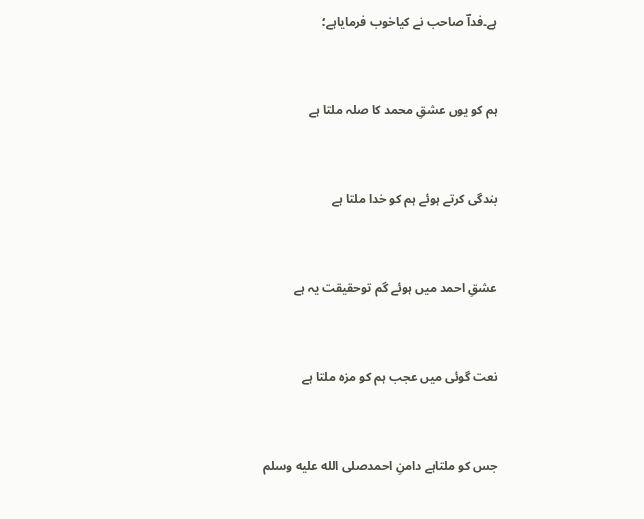ہے۔فداؔ صاحب نے کیاخوب فرمایاہے؛


ہم کو یوں عشقِ محمد کا صلہ ملتا ہے


بندگی کرتے ہوئے ہم کو خدا ملتا ہے


عشقِ احمد میں ہوئے گم توحقیقت یہ ہے


نعت گوئی میں عجب ہم کو مزہ ملتا ہے


جس کو ملتاہے دامنِ احمدصلى الله عليه وسلم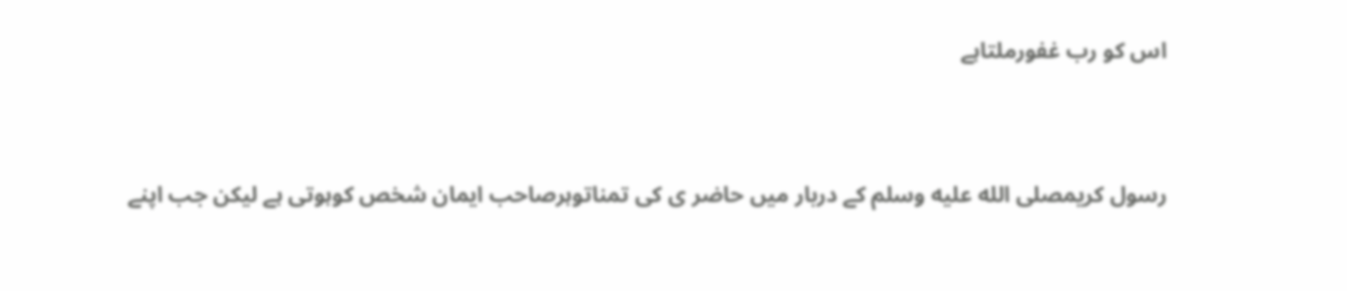اس کو رب غفورملتاہے


رسول کریمصلى الله عليه وسلم کے دربار میں حاضر ی کی تمناتوہرصاحب ایمان شخص کوہوتی ہے لیکن جب اپنے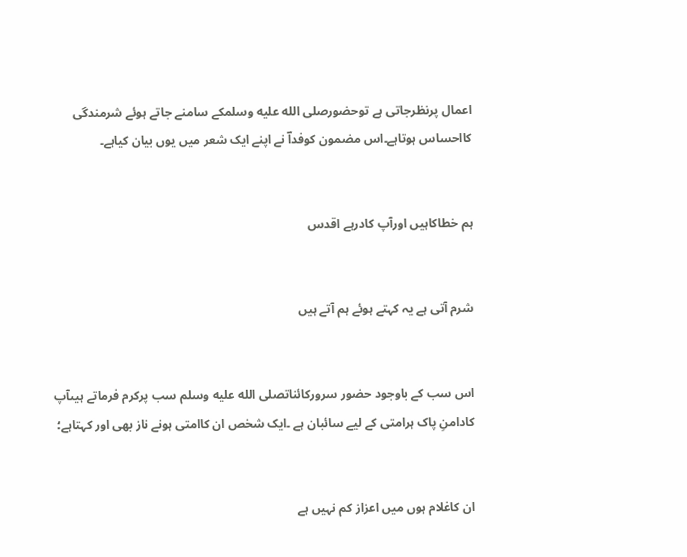اعمال پرنظرجاتی ہے توحضورصلى الله عليه وسلمکے سامنے جاتے ہوئے شرمندگی کااحساس ہوتاہے۔اس مضمون کوفداؔ نے اپنے ایک شعر میں یوں بیان کیاہے۔


ہم خطاکاہیں اورآپ کادرہے اقدس


شرم آتی ہے یہ کہتے ہوئے ہم آتے ہیں


اس سب کے باوجود حضور سرورکائناتصلى الله عليه وسلم سب پرکرم فرماتے ہیںآپ کادامنِ پاک ہرامتی کے لیے سائبان ہے ۔ایک شخص ان کاامتی ہونے ناز بھی اور کہتاہے؛


ان کاغلام ہوں میں اعزاز کم نہیں ہے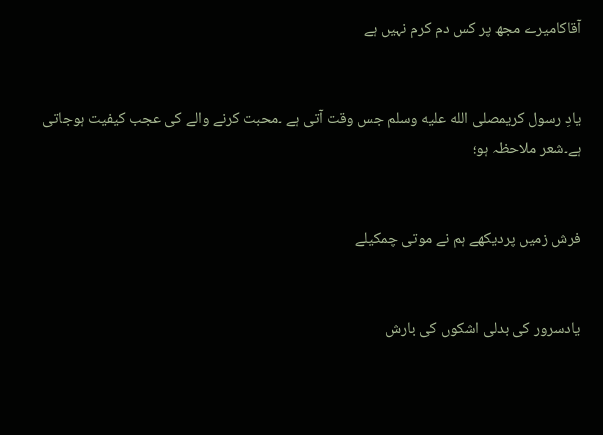آقاکامیرے مجھ پر کس دم کرم نہیں ہے


یادِ رسول کریمصلى الله عليه وسلم جس وقت آتی ہے ۔محبت کرنے والے کی عجب کیفیت ہوجاتی ہے۔شعر ملاحظہ ہو؛


فرش زمیں پردیکھے ہم نے موتی چمکیلے


یادسرور کی بدلی اشکوں کی بارش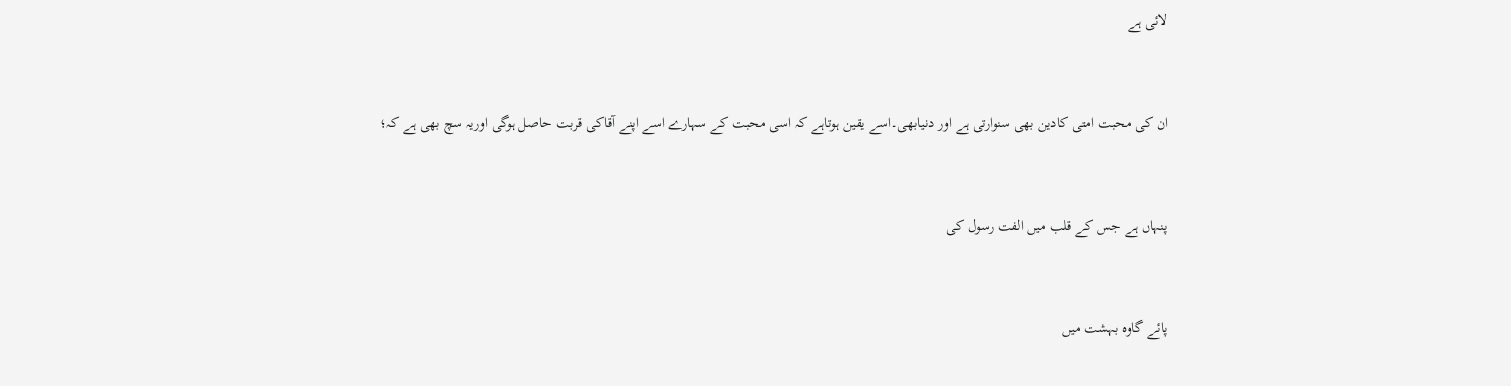لائی ہے


ان کی محبت امتی کادین بھی سنوارتی ہے اور دنیابھی۔اسے یقین ہوتاہے کہ اسی محبت کے سہارے اسے اپنے آقاکی قربت حاصل ہوگی اوریہ سچ بھی ہے کہ؛


پنہاں ہے جس کے قلب میں الفت رسول کی


پائے گاوہ بہشت میں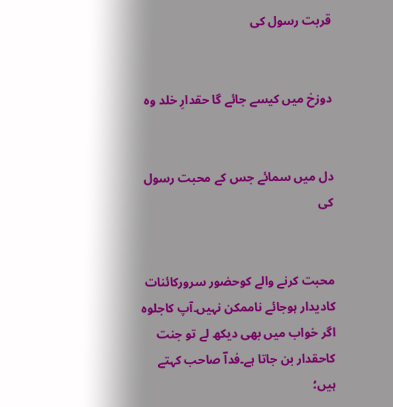قربت رسول کی


دوزخ میں کیسے جائے گا حقدارِ خلد وہ


دل میں سمائے جس کے محبت رسول کی


محبت کرنے والے کوحضور سرورکائنات کادیدار ہوجائے ناممکن نہیں۔آپ کاجلوہ اگر خواب میں بھی دیکھ لے تو جنت کاحقدار بن جاتا ہے۔فداؔ صاحب کہتے ہیں؛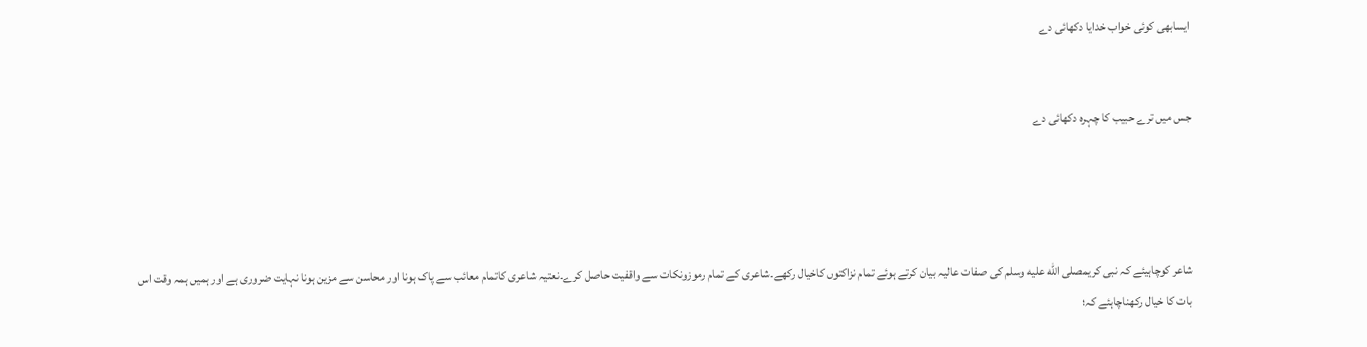ایسابھی کوئی خواب خدایا دکھائی دے


جس میں ترے حبیب کا چہرہ دکھائی دے




شاعر کوچاہیئے کہ نبی کریمصلى الله عليه وسلم کی صفات عالیہ بیان کرتے ہوئے تمام نزاکتوں کاخیال رکھے۔شاعری کے تمام رموزونکات سے واقفیت حاصل کرے۔نعتیہ شاعری کاتمام معائب سے پاک ہونا اور محاسن سے مزین ہونا نہایت ضروری ہے اور ہمیں ہمہ وقت اس بات کا خیال رکھناچاہئے کہ؛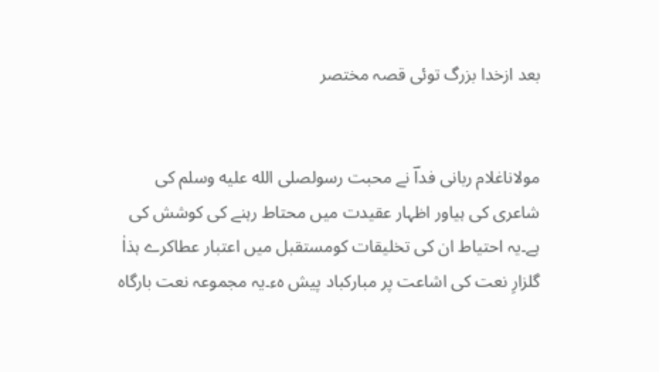بعد ازخدا بزرگ توئی قصہ مختصر


مولاناغلام ربانی فداؔ نے محبت رسولصلى الله عليه وسلم کی شاعری کی ہیاور اظہار عقیدت میں محتاط رہنے کی کوشش کی ہے۔یہ احتیاط ان کی تخلیقات کومستقبل میں اعتبار عطاکرے ہذاٰ گلزارِ نعت کی اشاعت پر مبارکباد پیش ہء۔یہ مجموعہ نعت بارگاہ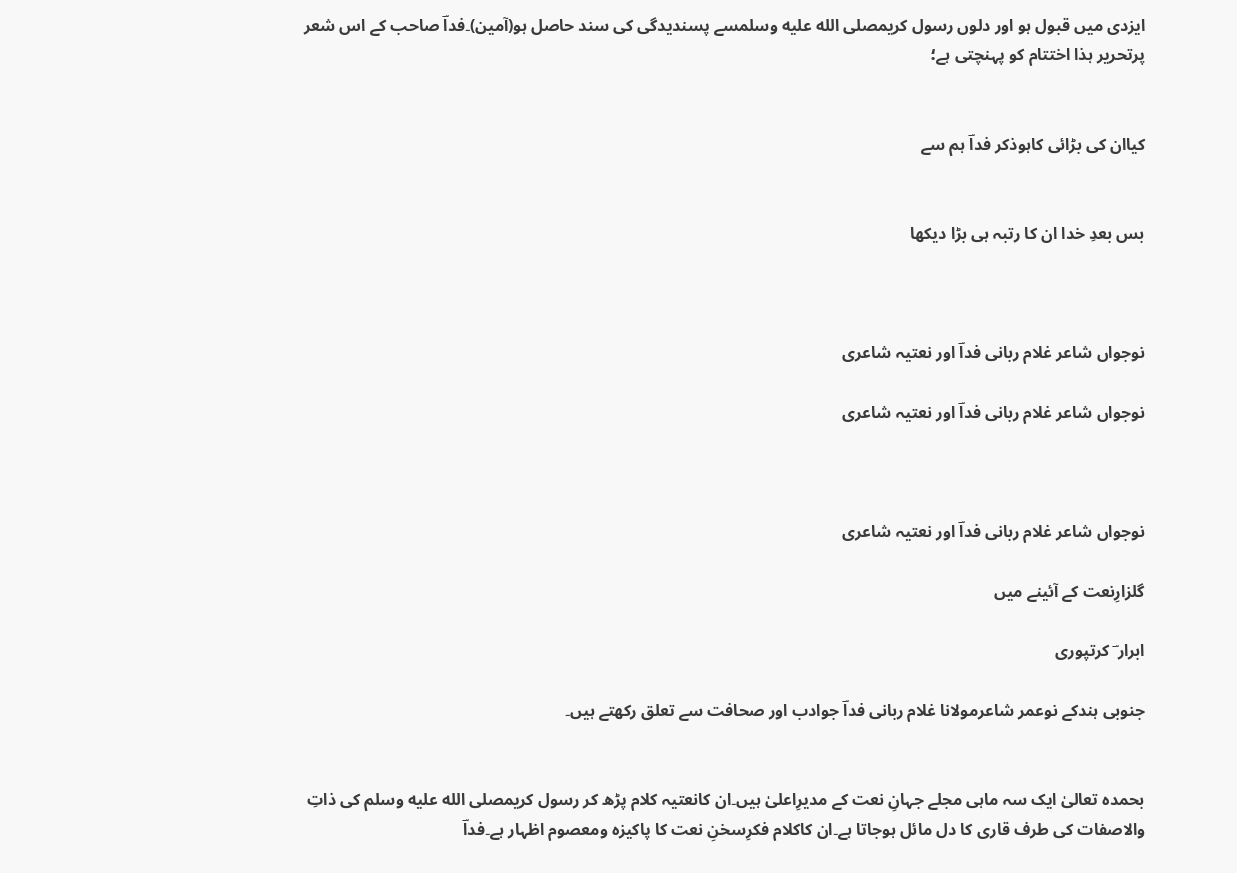ایزدی میں قبول ہو اور دلوں رسول کریمصلى الله عليه وسلمسے پسندیدگی کی سند حاصل ہو(آمین)۔فداؔ صاحب کے اس شعر پرتحریر ہذا اختتام کو پہنچتی ہے؛


کیاان کی بڑائی کاہوذکر فداؔ ہم سے


بس بعدِ خدا ان کا رتبہ ہی بڑا دیکھا



نوجواں شاعر غلام ربانی فداؔ اور نعتیہ شاعری

نوجواں شاعر غلام ربانی فداؔ اور نعتیہ شاعری



نوجواں شاعر غلام ربانی فداؔ اور نعتیہ شاعری

گلزارِنعت کے آئینے میں

ابرار ؔ کرتپوری

جنوبی ہندکے نوعمر شاعرمولانا غلام ربانی فداؔ جوادب اور صحافت سے تعلق رکھتے ہیں۔


بحمدہ تعالیٰ ایک سہ ماہی مجلے جہانِ نعت کے مدیرِاعلیٰ ہیں۔ان کانعتیہ کلام پڑھ کر رسول کریمصلى الله عليه وسلم کی ذاتِ والاصفات کی طرف قاری کا دل مائل ہوجاتا ہے۔ان کاکلام فکرِسخنِ نعت کا پاکیزہ ومعصوم اظہار ہے۔فداؔ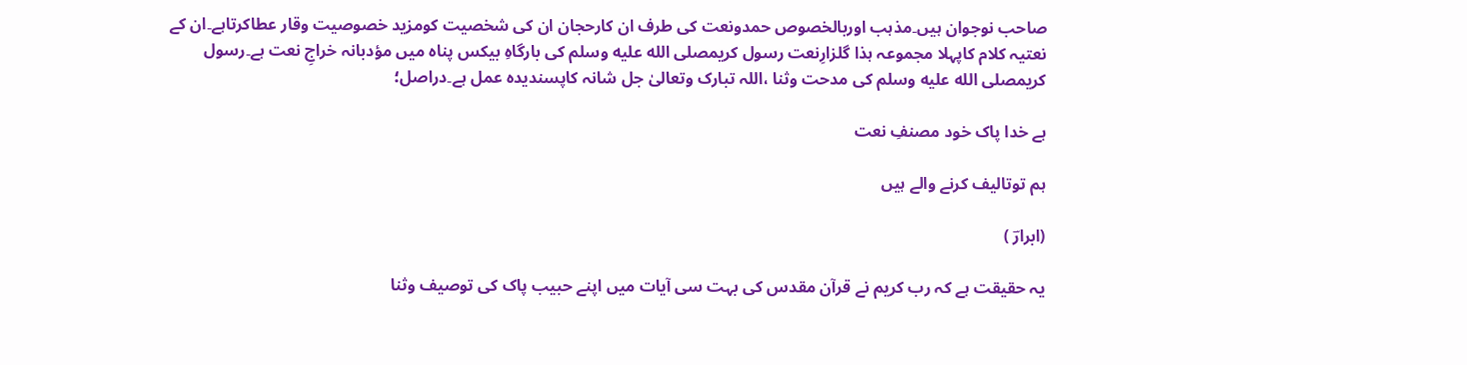صاحب نوجوان ہیں۔مذہب اوربالخصوص حمدونعت کی طرف ان کارحجان ان کی شخصیت کومزید خصوصیت وقار عطاکرتاہے۔ان کے نعتیہ کلام کاپہلا مجموعہ ہذا گلزارِنعت رسول کریمصلى الله عليه وسلم کی بارگاہِ بیکس پناہ میں مؤدبانہ خراجِ نعت ہے۔رسول کریمصلى الله عليه وسلم کی مدحت وثنا ،اللہ تبارک وتعالیٰ جل شانہ کاپسندیدہ عمل ہے۔دراصل؛

ہے خدا پاک خود مصنفِ نعت

ہم توتالیف کرنے والے ہیں

(ابرارؔ )

یہ حقیقت ہے کہ رب کریم نے قرآن مقدس کی بہت سی آیات میں اپنے حبیب پاک کی توصیف وثنا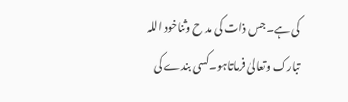کی ہے۔جس ذات کی مد ح وثناخود اللہ تبارک وتعالیٰ فرماتاہو۔کسی بندے کی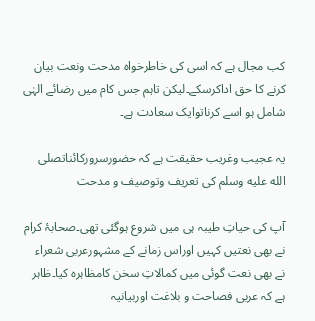کب مجال ہے کہ اسی کی خاطرخواہ مدحت ونعت بیان کرنے کا حق اداکرسکے۔لیکن تاہم جس کام میں رضائے الہٰی شامل ہو اسے کرناتوایک سعادت ہے۔

یہ عجیب وغریب حقیقت ہے کہ حضورسرورکائناتصلى الله عليه وسلم کی تعریف وتوصیف و مدحت

آپ کی حیاتِ طیبہ ہی میں شروع ہوگئی تھی۔صحابۂ کرام نے بھی نعتیں کہیں اوراس زمانے کے مشہورعربی شعراء نے بھی نعت گوئی میں کمالاتِ سخن کامظاہرہ کیا۔ظاہر ہے کہ عربی فصاحت و بلاغت اوربیانیہ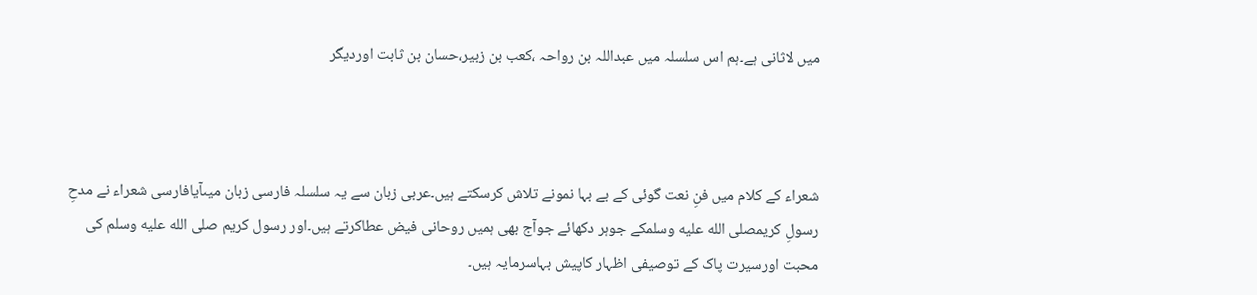میں لاثانی ہے۔ہم اس سلسلہ میں عبداللہ بن رواحہ ،کعب بن زبیر،حسان بن ثابت اوردیگر



شعراء کے کلام میں فنِ نعت گوئی کے بے بہا نمونے تلاش کرسکتے ہیں۔عربی زبان سے یہ سلسلہ فارسی زبان میںآیافارسی شعراء نے مدحِ رسولِ کریمصلى الله عليه وسلمکے جوہر دکھائے جوآج بھی ہمیں روحانی فیض عطاکرتے ہیں۔اور رسول کریم صلى الله عليه وسلم کی محبت اورسیرت پاک کے توصیفی اظہار کاپیش بہاسرمایہ ہیں۔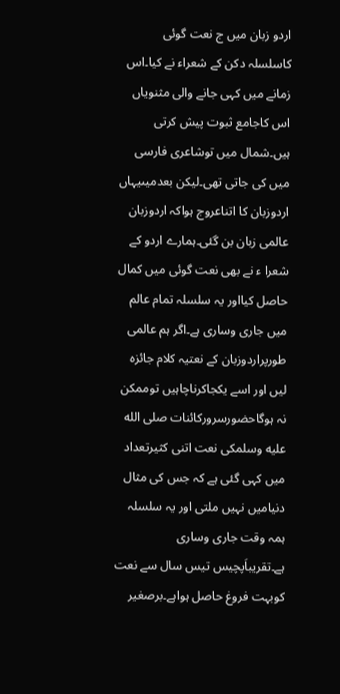اردو زبان میں ج نعت گوئی کاسلسلہ دکن کے شعراء نے کیا۔اس زمانے میں کہی جانے والی مثنویاں اس کاجامع ثبوت پیش کرتی ہیں۔شمال میں توشاعری فارسی میں کی جاتی تھی۔لیکن بعدمیںیہاں اردوزبان کا اتناعروج ہواکہ اردوزبان عالمی زبان بن گئی۔ہمارے اردو کے شعرا ء نے بھی نعت گوئی میں کمال حاصل کیااور یہ سلسلہ تمام عالم میں جاری وساری ہے۔اگر ہم عالمی طورپراردوزبان کے نعتیہ کلام جائزہ لیں اور اسے یکجاکرناچاہیں توممکن نہ ہوگاحضورسرورکائنات صلى الله عليه وسلمکی نعت اتنی کثیرتعداد میں کہی گئی ہے کہ جس کی مثال دنیامیں نہیں ملتی اور یہ سلسلہ ہمہ وقت جاری وساری ہے۔تقریباَپچیس تیس سال سے نعت کوبہت فروغ حاصل ہواہے۔برصغیر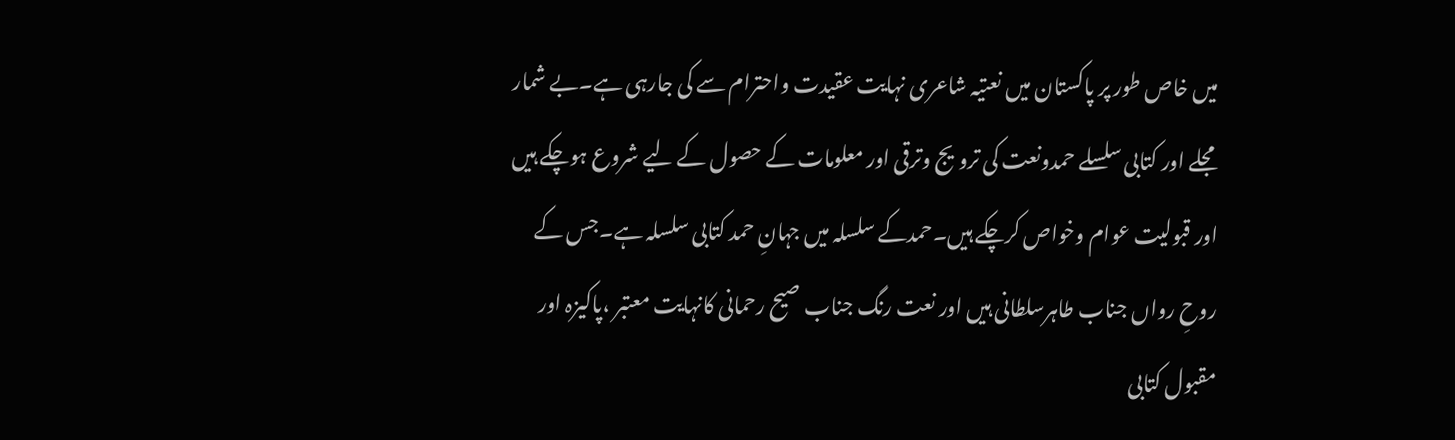میں خاص طور پر پاکستان میں نعتیہ شاعری نہایت عقیدت واحترام سے کی جارہی ہے۔بے شمار مجلے اور کتابی سلسلے حمدونعت کی ترویج وترقی اور معلومات کے حصول کے لیے شروع ہوچکے ہیں اور قبولیت عوام وخواص کرچکے ہیں۔حمدکے سلسلہ میں جہانِ حمد کتابی سلسلہ ہے۔جس کے روحِ رواں جناب طاہرسلطانی ہیں اور نعت رنگ جناب صیح رحمانی کانہایت معتبر ،پاکیزہ اور مقبول کتابی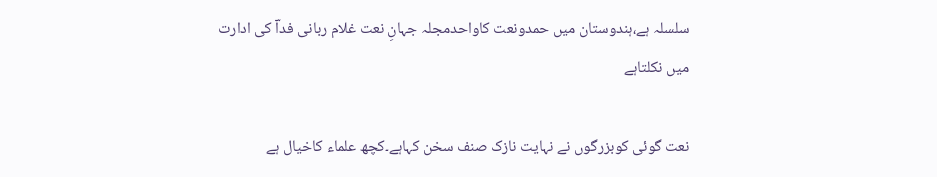سلسلہ ہے،ہندوستان میں حمدونعت کاواحدمجلہ جہانِ نعت غلام ربانی فداؔ کی ادارت میں نکلتاہے

نعت گوئی کوبزرگوں نے نہایت نازک صنف سخن کہاہے۔کچھ علماء کاخیال ہے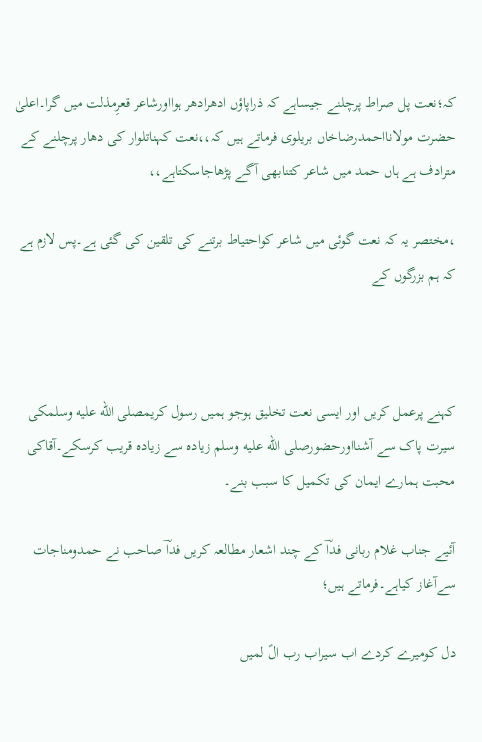کہ؛نعت پل صراط پرچلنے جیساہے کہ ذراپاؤں ادھرادھر ہوااورشاعر قعرِمذلت میں گرا۔اعلیٰ حضرت مولانااحمدرضاخاں بریلوی فرماتے ہیں کہ،،نعت کہناتلوار کی دھار پرچلنے کے مترادف ہے ہاں حمد میں شاعر کتنابھی آگے پڑھاجاسکتاہے،،

،مختصر یہ کہ نعت گوئی میں شاعر کواحتیاط برتنے کی تلقین کی گئی ہے۔پس لازم ہے کہ ہم بزرگوں کے



کہنے پرعمل کریں اور ایسی نعت تخلیق ہوجو ہمیں رسول کریمصلى الله عليه وسلمکی سیرت پاک سے آشنااورحضورصلى الله عليه وسلم زیادہ سے زیادہ قریب کرسکے۔آقاکی محبت ہمارے ایمان کی تکمیل کا سبب بنے۔

آئیے جناب غلام ربانی فداؔ کے چند اشعار مطالعہ کریں فداؔ صاحب نے حمدومناجات سےآغاز کیاہے۔فرماتے ہیں؛

دل کومیرے کردے اب سیراب رب الؑ لمیں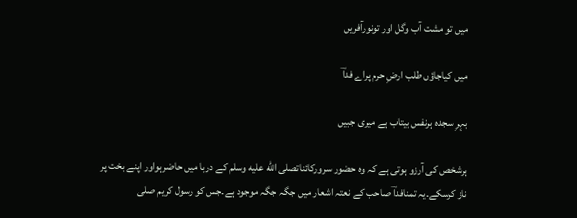میں تو مشت آب وگل اور تونورآفریں

میں کیاجاؤں طلب ارضِ حرم پراے فداؔ

بہرِ سجدہ ہرنفس بیتاب ہے میری جبیں

ہرشخص کی آرزو ہوتی ہے کہ وہ حضور سرورکائناتصلى الله عليه وسلم کے دربا میں حاضرہواور اپنے بخت پر ناز کرسکے۔یہ تمنافداؔ صاحب کے نعتہ اشعار میں جگہ جگہ موجود ہے۔جس کو رسول کریم صلى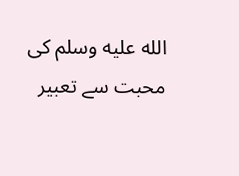الله عليه وسلم کی محبت سے تعبیر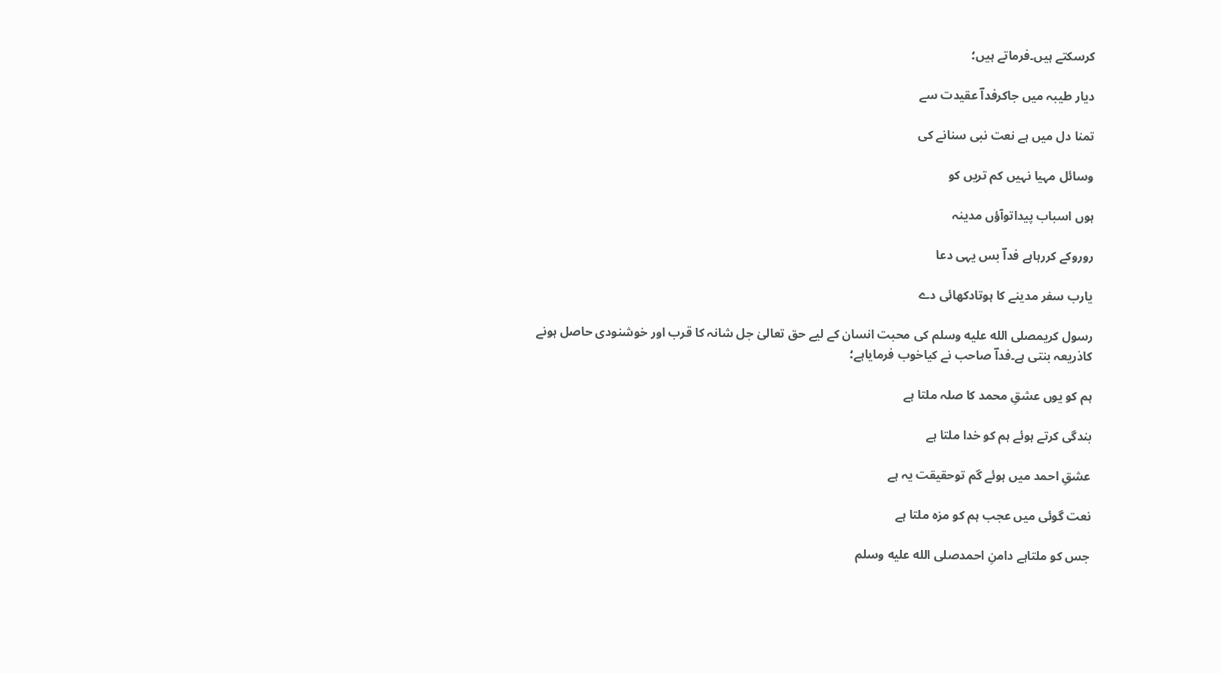کرسکتے ہیں۔فرماتے ہیں؛

دیار طیبہ میں جاکرفداؔ عقیدت سے

تمنا دل میں ہے نعت نبی سنانے کی

وسائل مہیا نہیں کم تریں کو

ہوں اسباب پیداتوآؤں مدینہ

روروکے کررہاہے فداؔ بس یہی دعا

یارب سفر مدینے کا ہوتادکھائی دے

رسول کریمصلى الله عليه وسلم کی محبت انسان کے لیے حق تعالیٰ جل شانہ کا قرب اور خوشنودی حاصل ہونے کاذریعہ بنتی ہے۔فداؔ صاحب نے کیاخوب فرمایاہے؛

ہم کو یوں عشقِ محمد کا صلہ ملتا ہے

بندگی کرتے ہوئے ہم کو خدا ملتا ہے

عشقِ احمد میں ہوئے گم توحقیقت یہ ہے

نعت گوئی میں عجب ہم کو مزہ ملتا ہے

جس کو ملتاہے دامنِ احمدصلى الله عليه وسلم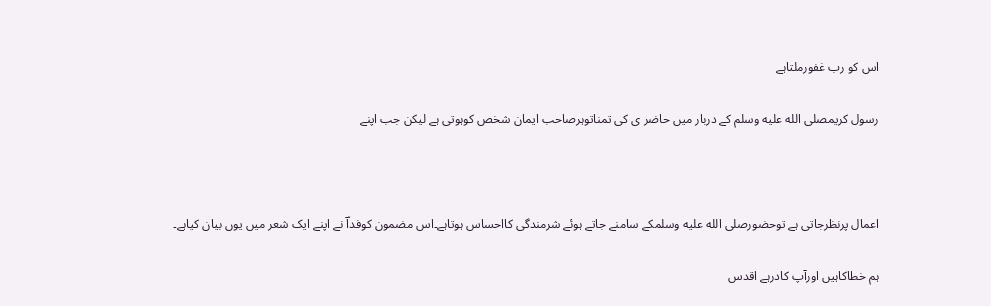اس کو رب غفورملتاہے

رسول کریمصلى الله عليه وسلم کے دربار میں حاضر ی کی تمناتوہرصاحب ایمان شخص کوہوتی ہے لیکن جب اپنے



اعمال پرنظرجاتی ہے توحضورصلى الله عليه وسلمکے سامنے جاتے ہوئے شرمندگی کااحساس ہوتاہے۔اس مضمون کوفداؔ نے اپنے ایک شعر میں یوں بیان کیاہے۔

ہم خطاکاہیں اورآپ کادرہے اقدس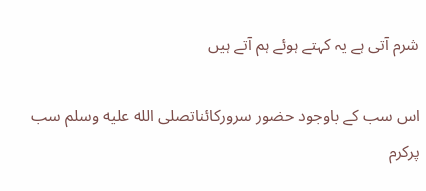شرم آتی ہے یہ کہتے ہوئے ہم آتے ہیں

اس سب کے باوجود حضور سرورکائناتصلى الله عليه وسلم سب پرکرم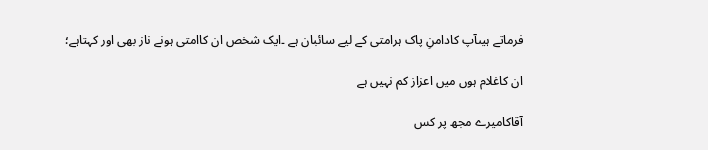فرماتے ہیںآپ کادامنِ پاک ہرامتی کے لیے سائبان ہے ۔ایک شخص ان کاامتی ہونے ناز بھی اور کہتاہے؛

ان کاغلام ہوں میں اعزاز کم نہیں ہے

آقاکامیرے مجھ پر کس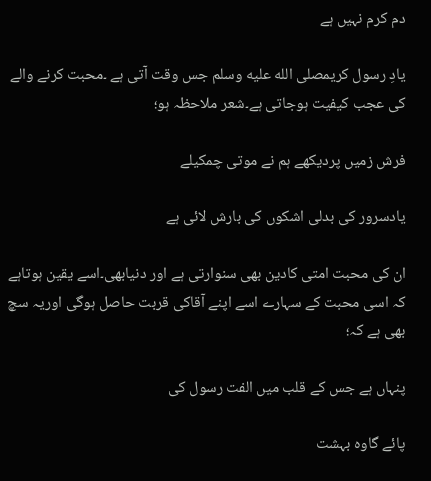دم کرم نہیں ہے

یادِ رسول کریمصلى الله عليه وسلم جس وقت آتی ہے ۔محبت کرنے والے کی عجب کیفیت ہوجاتی ہے۔شعر ملاحظہ ہو؛

فرش زمیں پردیکھے ہم نے موتی چمکیلے

یادسرور کی بدلی اشکوں کی بارش لائی ہے

ان کی محبت امتی کادین بھی سنوارتی ہے اور دنیابھی۔اسے یقین ہوتاہے کہ اسی محبت کے سہارے اسے اپنے آقاکی قربت حاصل ہوگی اوریہ سچ بھی ہے کہ؛

پنہاں ہے جس کے قلب میں الفت رسول کی

پائے گاوہ بہشت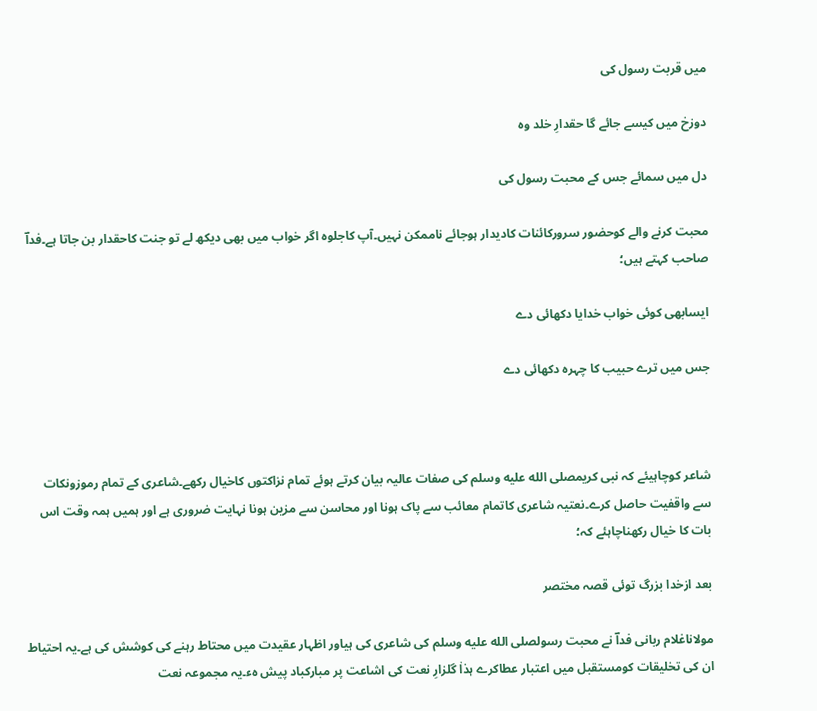میں قربت رسول کی

دوزخ میں کیسے جائے گا حقدارِ خلد وہ

دل میں سمائے جس کے محبت رسول کی

محبت کرنے والے کوحضور سرورکائنات کادیدار ہوجائے ناممکن نہیں۔آپ کاجلوہ اگر خواب میں بھی دیکھ لے تو جنت کاحقدار بن جاتا ہے۔فداؔ صاحب کہتے ہیں؛

ایسابھی کوئی خواب خدایا دکھائی دے

جس میں ترے حبیب کا چہرہ دکھائی دے



شاعر کوچاہیئے کہ نبی کریمصلى الله عليه وسلم کی صفات عالیہ بیان کرتے ہوئے تمام نزاکتوں کاخیال رکھے۔شاعری کے تمام رموزونکات سے واقفیت حاصل کرے۔نعتیہ شاعری کاتمام معائب سے پاک ہونا اور محاسن سے مزین ہونا نہایت ضروری ہے اور ہمیں ہمہ وقت اس بات کا خیال رکھناچاہئے کہ؛

بعد ازخدا بزرگ توئی قصہ مختصر

مولاناغلام ربانی فداؔ نے محبت رسولصلى الله عليه وسلم کی شاعری کی ہیاور اظہار عقیدت میں محتاط رہنے کی کوشش کی ہے۔یہ احتیاط ان کی تخلیقات کومستقبل میں اعتبار عطاکرے ہذاٰ گلزارِ نعت کی اشاعت پر مبارکباد پیش ہء۔یہ مجموعہ نعت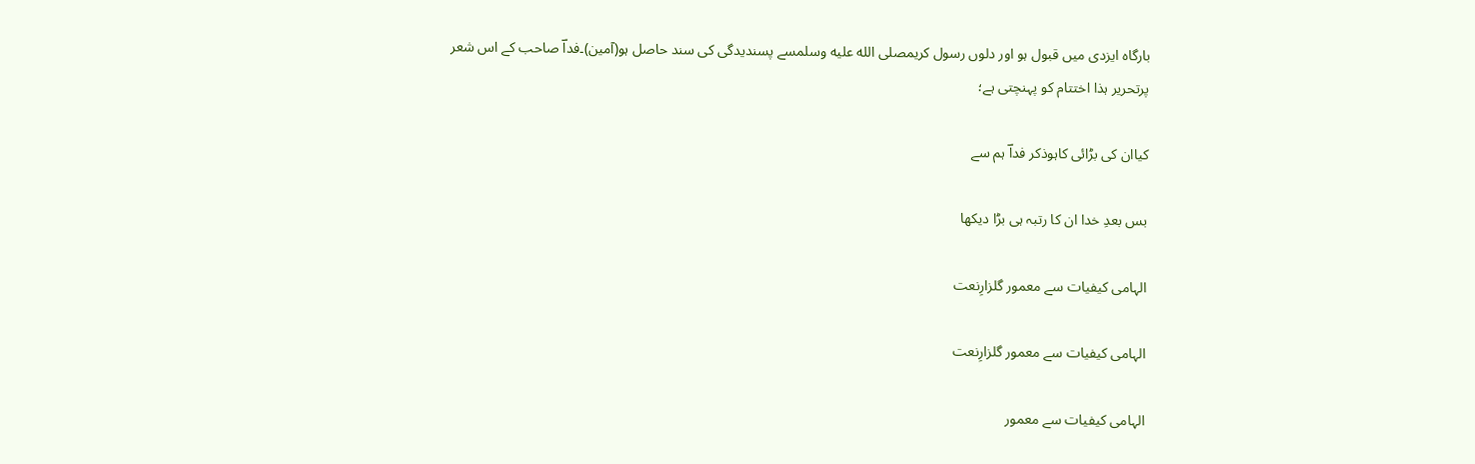بارگاہ ایزدی میں قبول ہو اور دلوں رسول کریمصلى الله عليه وسلمسے پسندیدگی کی سند حاصل ہو(آمین)۔فداؔ صاحب کے اس شعر پرتحریر ہذا اختتام کو پہنچتی ہے؛

کیاان کی بڑائی کاہوذکر فداؔ ہم سے

بس بعدِ خدا ان کا رتبہ ہی بڑا دیکھا

الہامی کیفیات سے معمور گلزارِنعت

الہامی کیفیات سے معمور گلزارِنعت

الہامی کیفیات سے معمور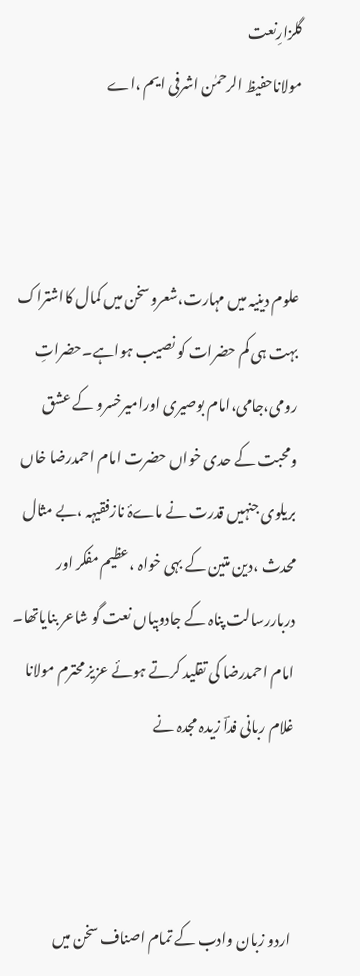گلزارِنعت
مولاناحفیظ الرحمٰن اشرفی ایم ،اے



علوم دینیہ میں مہارت،شعروسخن میں کمال کااشتراک بہت ہی کم حضرات کو نصیب ہواہے۔حضراتِ رومی،جامی،امام بوصیری اورامیرخسرو کے عشق ومحبت کے حدی خواں حضرت امام احمدرضا خاں بریلوی جنہیں قدرت نے ماےۂ نازفقیہہ ،بے مثال محدث ،دین متین کے بہی خواہ ،عظیم مفکر اور درباررسالت پناہ کے جادوبیاں نعت گو شاعر بنایاتھا۔
امام احمدرضا کی تقلید کرتے ہوئے عزیز محترم مولانا غلام ربانی فداؔ زیدہ مجدہ نے



اردو زبان وادب کے تمام اصناف سخن میں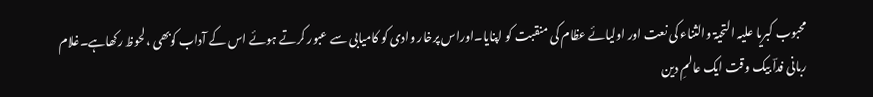محبوب کبریا علیہ التحیۃ والثناء کی نعت اور اولیائے عظام کی منقبت کو اپنایا۔اوراس پرخار وادی کو کامیابی سے عبور کرتے ہوئے اس کے آداب کوبھی ،لحوظ رکھاہے۔غلام ربانی فداؔ بیک وقت ایک عالمِ دین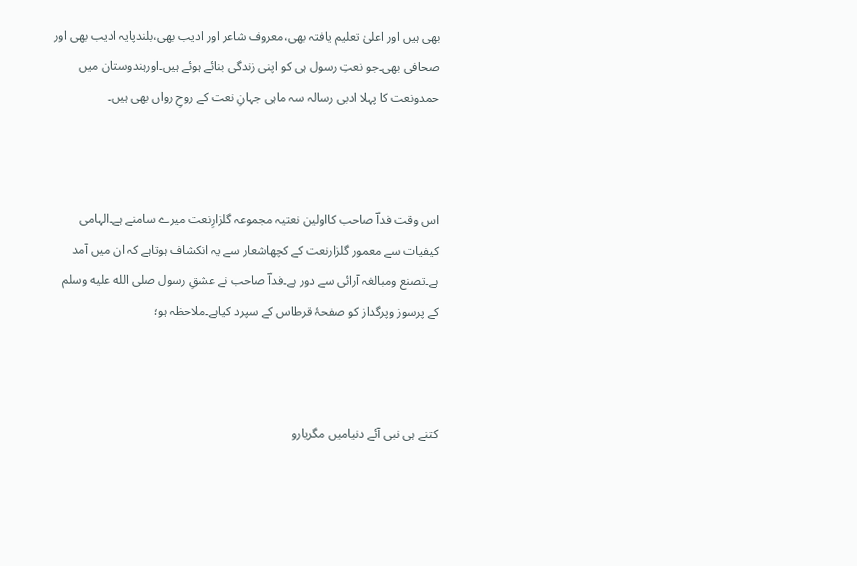بھی ہیں اور اعلیٰ تعلیم یافتہ بھی،معروف شاعر اور ادیب بھی،بلندپایہ ادیب بھی اور صحافی بھی۔جو نعتِ رسول ہی کو اپنی زندگی بنائے ہوئے ہیں۔اورہندوستان میں حمدونعت کا پہلا ادبی رسالہ سہ ماہی جہانِ نعت کے روحِ رواں بھی ہیں۔



اس وقت فداؔ صاحب کااولین نعتیہ مجموعہ گلزارِنعت میرے سامنے ہے۔الہامی کیفیات سے معمور گلزارنعت کے کچھاشعار سے یہ انکشاف ہوتاہے کہ ان میں آمد ہے۔تصنع ومبالغہ آرائی سے دور ہے۔فداؔ صاحب نے عشقِ رسول صلى الله عليه وسلم کے پرسوز وپرگداز کو صفحۂ قرطاس کے سپرد کیاہے۔ملاحظہ ہو؛



کتنے ہی نبی آئے دنیامیں مگریارو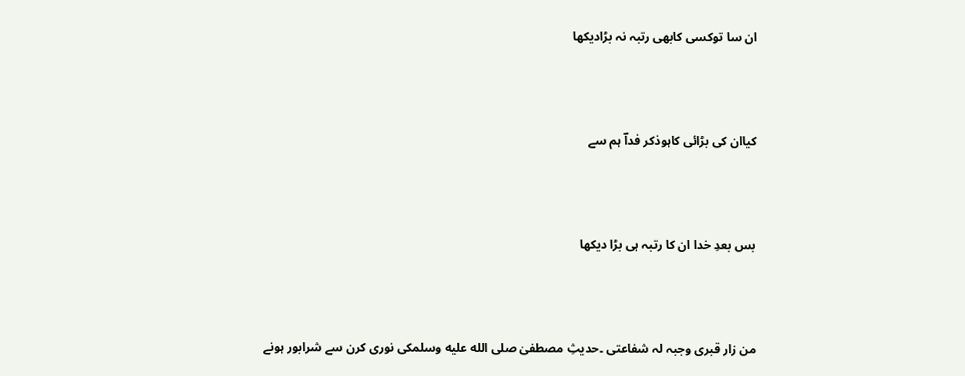ان سا توکسی کابھی رتبہ نہ بڑادیکھا



کیاان کی بڑائی کاہوذکر فداؔ ہم سے



بس بعدِ خدا ان کا رتبہ ہی بڑا دیکھا



من زار قبری وجبہ لہ شفاعتی ۔حدیثِ مصطفیٰ صلى الله عليه وسلمکی نوری کرن سے شرابور ہونے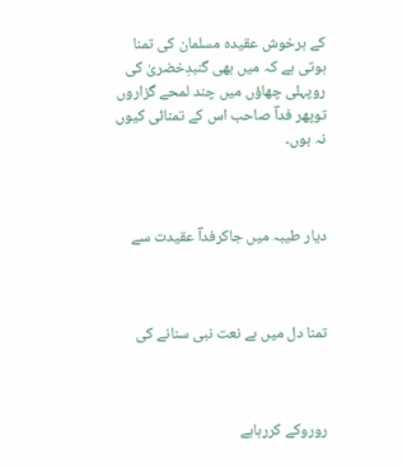کے ہرخوش عقیدہ مسلمان کی تمنا ہوتی ہے کہ میں بھی گنبدِخضریٰ کی روپہلی چھاؤں میں چند لمحے گزاروں توپھر فداؔ صاحب اس کے تمنائی کیوں نہ ہوں۔



دیار طیبہ میں جاکرفداؔ عقیدت سے



تمنا دل میں ہے نعت نبی سنانے کی



روروکے کررہاہے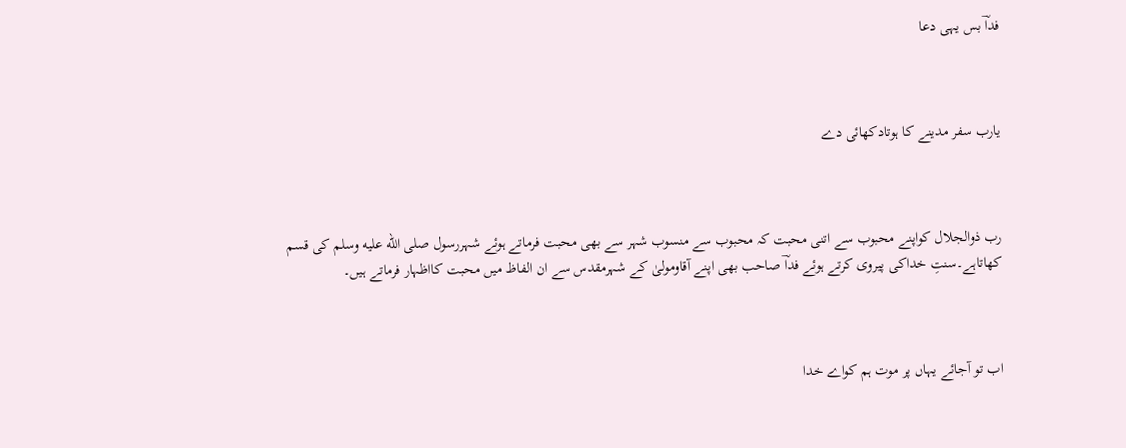فداؔ بس یہی دعا



یارب سفر مدینے کا ہوتادکھائی دے



رب ذوالجلال کواپنے محبوب سے اتنی محبت کہ محبوب سے منسوب شہر سے بھی محبت فرماتے ہوئے شہررسول صلى الله عليه وسلم کی قسم کھاتاہے۔سنتِ خداکی پیروی کرتے ہوئے فداؔ صاحب بھی اپنے آقاومولیٰ کے شہرمقدس سے ان الفاظ میں محبت کااظہار فرماتے ہیں۔



اب تو آجائے یہاں پر موت ہم کواے خدا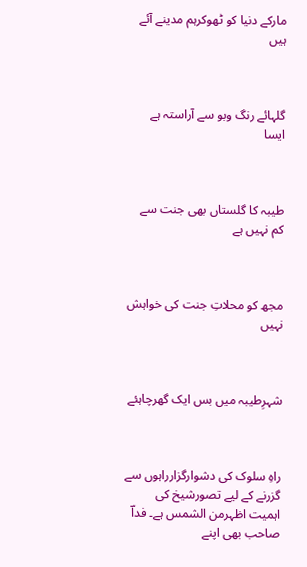مارکے دنیا کو ٹھوکرہم مدینے آئے ہیں



گلہائے رنگ وبو سے آراستہ ہے ایسا



طیبہ کا گلستاں بھی جنت سے کم نہیں ہے



مجھ کو محلاتِ جنت کی خواہش نہیں



شہرِطیبہ میں بس ایک گھرچاہئے



راہِ سلوک کی دشوارگزارراہوں سے گزرنے کے لیے تصورشیخ کی اہمیت اظہرمن الشمس ہے۔ فداؔ صاحب بھی اپنے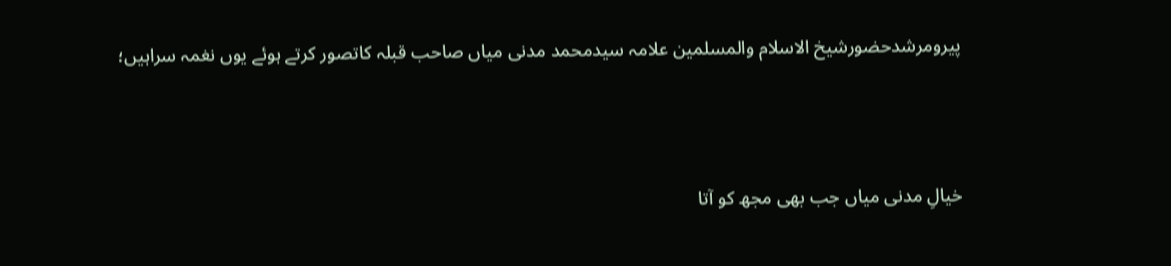پیرومرشدحضورشیخ الاسلام والمسلمین علامہ سیدمحمد مدنی میاں صاحب قبلہ کاتصور کرتے ہوئے یوں نغمہ سراہیں؛



خیالِ مدنی میاں جب بھی مجھ کو آتا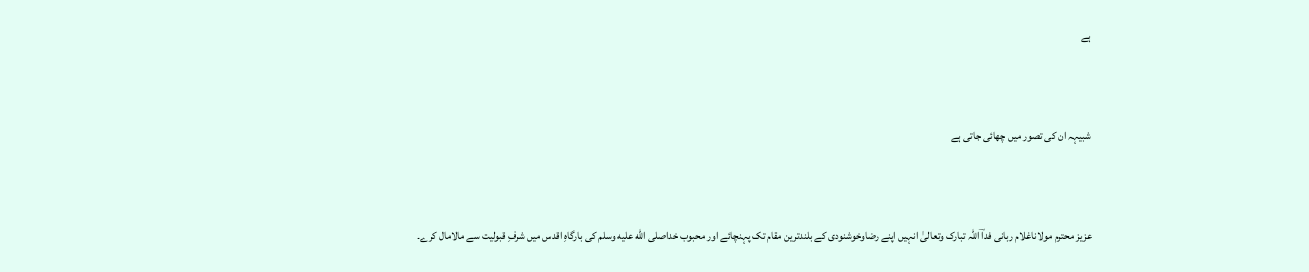ہے



شبیہہ ان کی تصور میں چھائی جاتی ہے



عزیز محترم مولاناغلام ربانی فداؔ اللہ تبارک وتعالیٰ انہیں اپنے رضاوخوشنودی کے بلندترین مقام تک پہنچائے اور محبوب خداصلى الله عليه وسلم کی بارگاہِ اقدس میں شرفِ قبولیت سے مالامال کرے۔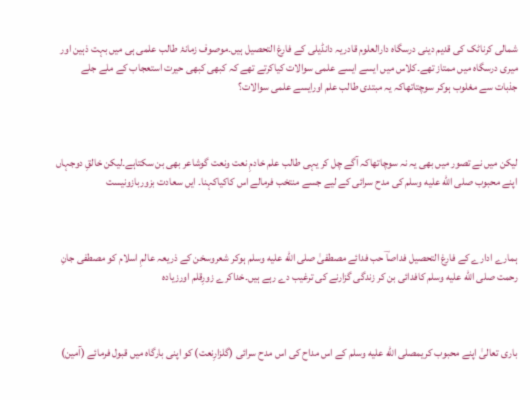شمالی کرناٹک کی قدیم دینی درسگاہ دارالعلوم قادریہ دانڈیلی کے فارغ التحصیل ہیں۔موصوف زمانۂ طالب علمی ہی میں بہت ذہین اور میری درسگاہ میں ممتاز تھے۔کلاس میں ایسے ایسے علمی سوالات کیاکرتے تھے کہ کبھی کبھی حیرت استعجاب کے ملے جلے جذبات سے مغلوب ہوکر سوچتاتھاکہ یہ مبتدی طالب علم اورایسے علمی سوالات؟



لیکن میں نے تصور میں بھی یہ نہ سوچاتھاکہ آگے چل کر یہی طالب علم خادمِ نعت ونعت گوشاعر بھی بن سکتاہے۔لیکن خالقِ دوجہاں اپنے محبوب صلى الله عليه وسلم کی مدح سرائی کے لیے جسے منتخب فرمالے اس کاکیاکہنا۔ ایں سعادت بزوربازونیست



ہمارے ادارے کے فارغ التحصیل فداصاؔ حب فدائے مصطفیٰ صلى الله عليه وسلم ہوکر شعروسخن کے ذریعہ عالمِ اسلام کو مصطفی جانِ رحمت صلى الله عليه وسلم کافدائی بن کر زندگی گزارنے کی ترغیب دے رہے ہیں۔خداکرے زورِقلم اورزیادہ



باری تعالیٰ اپنے محبوب کریمصلى الله عليه وسلم کے اس مداح کی اس مدح سرائی (گلزارِنعت) کو اپنی بارگاہ میں قبول فرمائے (آمین)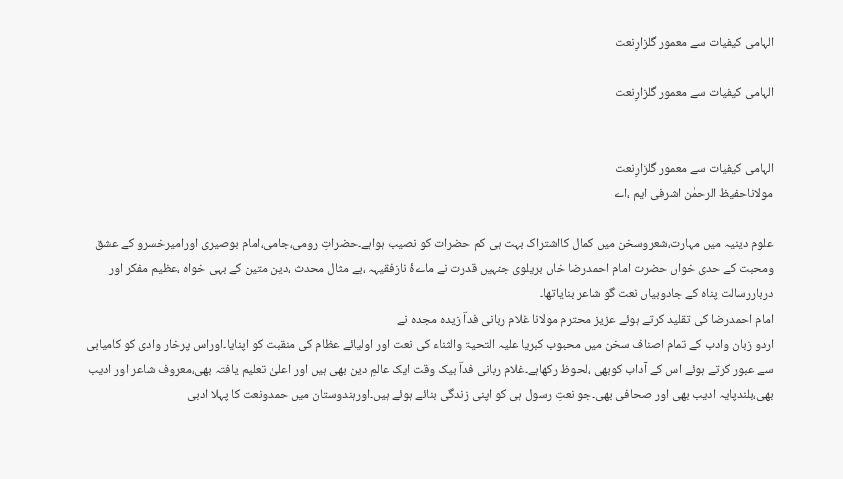الہامی کیفیات سے معمور گلزارِنعت

الہامی کیفیات سے معمور گلزارِنعت


الہامی کیفیات سے معمور گلزارِنعت
مولاناحفیظ الرحمٰن اشرفی ایم ،اے

علوم دینیہ میں مہارت،شعروسخن میں کمال کااشتراک بہت ہی کم حضرات کو نصیب ہواہے۔حضراتِ رومی،جامی،امام بوصیری اورامیرخسرو کے عشق ومحبت کے حدی خواں حضرت امام احمدرضا خاں بریلوی جنہیں قدرت نے ماےۂ نازفقیہہ ،بے مثال محدث ،دین متین کے بہی خواہ ،عظیم مفکر اور درباررسالت پناہ کے جادوبیاں نعت گو شاعر بنایاتھا۔
امام احمدرضا کی تقلید کرتے ہوئے عزیز محترم مولانا غلام ربانی فداؔ زیدہ مجدہ نے
اردو زبان وادب کے تمام اصناف سخن میں محبوب کبریا علیہ التحیۃ والثناء کی نعت اور اولیائے عظام کی منقبت کو اپنایا۔اوراس پرخار وادی کو کامیابی سے عبور کرتے ہوئے اس کے آداب کوبھی ،لحوظ رکھاہے۔غلام ربانی فداؔ بیک وقت ایک عالمِ دین بھی ہیں اور اعلیٰ تعلیم یافتہ بھی،معروف شاعر اور ادیب بھی،بلندپایہ ادیب بھی اور صحافی بھی۔جو نعتِ رسول ہی کو اپنی زندگی بنائے ہوئے ہیں۔اورہندوستان میں حمدونعت کا پہلا ادبی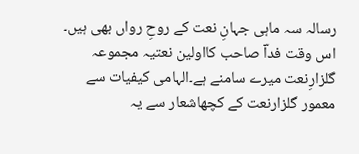رسالہ سہ ماہی جہانِ نعت کے روحِ رواں بھی ہیں۔
اس وقت فداؔ صاحب کااولین نعتیہ مجموعہ گلزارِنعت میرے سامنے ہے۔الہامی کیفیات سے معمور گلزارنعت کے کچھاشعار سے یہ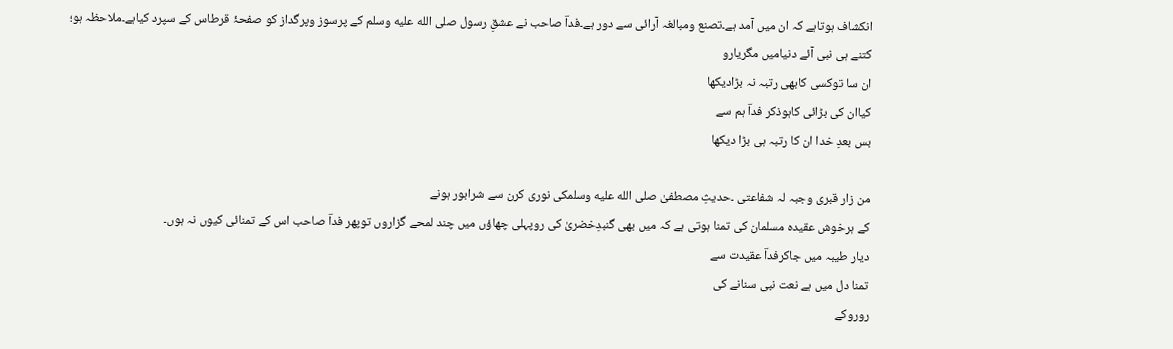انکشاف ہوتاہے کہ ان میں آمد ہے۔تصنع ومبالغہ آرائی سے دور ہے۔فداؔ صاحب نے عشقِ رسول صلى الله عليه وسلم کے پرسوز وپرگداز کو صفحۂ قرطاس کے سپرد کیاہے۔ملاحظہ ہو؛
کتنے ہی نبی آئے دنیامیں مگریارو
ان سا توکسی کابھی رتبہ نہ بڑادیکھا
کیاان کی بڑائی کاہوذکر فداؔ ہم سے
بس بعدِ خدا ان کا رتبہ ہی بڑا دیکھا

من زار قبری وجبہ لہ شفاعتی ۔حدیثِ مصطفیٰ صلى الله عليه وسلمکی نوری کرن سے شرابور ہونے
کے ہرخوش عقیدہ مسلمان کی تمنا ہوتی ہے کہ میں بھی گنبدِخضریٰ کی روپہلی چھاؤں میں چند لمحے گزاروں توپھر فداؔ صاحب اس کے تمنائی کیوں نہ ہوں۔
دیار طیبہ میں جاکرفداؔ عقیدت سے
تمنا دل میں ہے نعت نبی سنانے کی
روروکے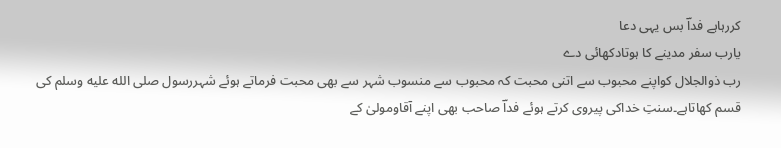کررہاہے فداؔ بس یہی دعا
یارب سفر مدینے کا ہوتادکھائی دے
رب ذوالجلال کواپنے محبوب سے اتنی محبت کہ محبوب سے منسوب شہر سے بھی محبت فرماتے ہوئے شہررسول صلى الله عليه وسلم کی قسم کھاتاہے۔سنتِ خداکی پیروی کرتے ہوئے فداؔ صاحب بھی اپنے آقاومولیٰ کے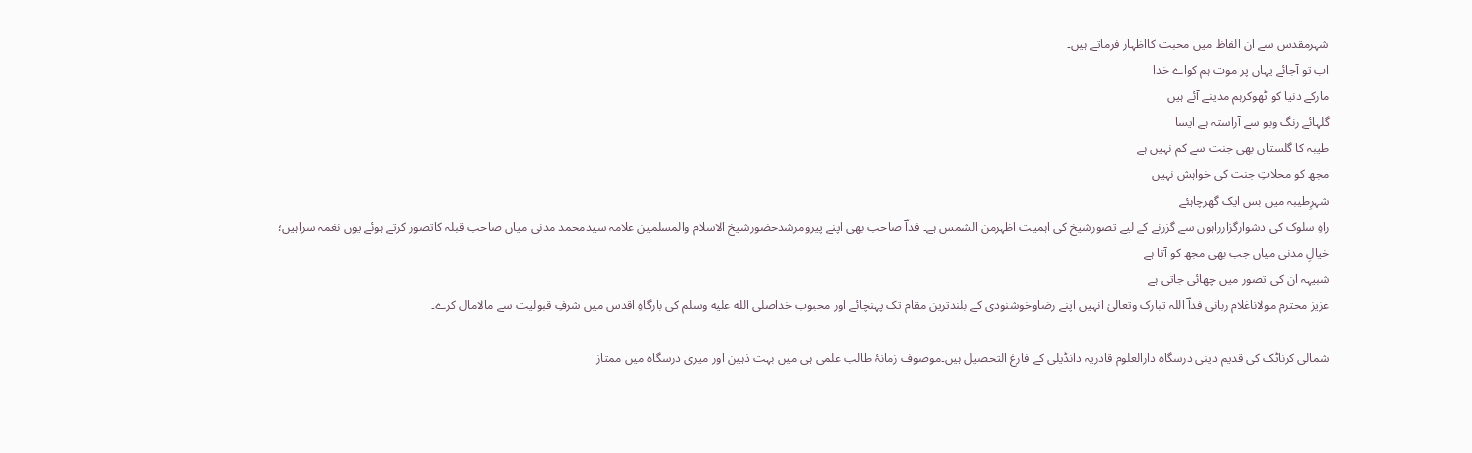شہرمقدس سے ان الفاظ میں محبت کااظہار فرماتے ہیں۔
اب تو آجائے یہاں پر موت ہم کواے خدا
مارکے دنیا کو ٹھوکرہم مدینے آئے ہیں
گلہائے رنگ وبو سے آراستہ ہے ایسا
طیبہ کا گلستاں بھی جنت سے کم نہیں ہے
مجھ کو محلاتِ جنت کی خواہش نہیں
شہرِطیبہ میں بس ایک گھرچاہئے
راہِ سلوک کی دشوارگزارراہوں سے گزرنے کے لیے تصورشیخ کی اہمیت اظہرمن الشمس ہے۔ فداؔ صاحب بھی اپنے پیرومرشدحضورشیخ الاسلام والمسلمین علامہ سیدمحمد مدنی میاں صاحب قبلہ کاتصور کرتے ہوئے یوں نغمہ سراہیں؛
خیالِ مدنی میاں جب بھی مجھ کو آتا ہے
شبیہہ ان کی تصور میں چھائی جاتی ہے
عزیز محترم مولاناغلام ربانی فداؔ اللہ تبارک وتعالیٰ انہیں اپنے رضاوخوشنودی کے بلندترین مقام تک پہنچائے اور محبوب خداصلى الله عليه وسلم کی بارگاہِ اقدس میں شرفِ قبولیت سے مالامال کرے۔

شمالی کرناٹک کی قدیم دینی درسگاہ دارالعلوم قادریہ دانڈیلی کے فارغ التحصیل ہیں۔موصوف زمانۂ طالب علمی ہی میں بہت ذہین اور میری درسگاہ میں ممتاز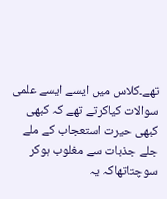تھے۔کلاس میں ایسے ایسے علمی سوالات کیاکرتے تھے کہ کبھی کبھی حیرت استعجاب کے ملے جلے جذبات سے مغلوب ہوکر سوچتاتھاکہ یہ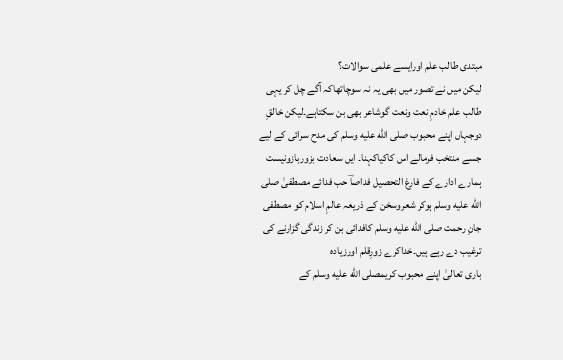مبتدی طالب علم اورایسے علمی سوالات؟
لیکن میں نے تصور میں بھی یہ نہ سوچاتھاکہ آگے چل کر یہی طالب علم خادمِ نعت ونعت گوشاعر بھی بن سکتاہے۔لیکن خالقِ دوجہاں اپنے محبوب صلى الله عليه وسلم کی مدح سرائی کے لیے جسے منتخب فرمالے اس کاکیاکہنا۔ ایں سعادت بزوربازونیست
ہمارے ادارے کے فارغ التحصیل فداصاؔ حب فدائے مصطفیٰ صلى الله عليه وسلم ہوکر شعروسخن کے ذریعہ عالمِ اسلام کو مصطفی جانِ رحمت صلى الله عليه وسلم کافدائی بن کر زندگی گزارنے کی ترغیب دے رہے ہیں۔خداکرے زورِقلم اورزیادہ
باری تعالیٰ اپنے محبوب کریمصلى الله عليه وسلم کے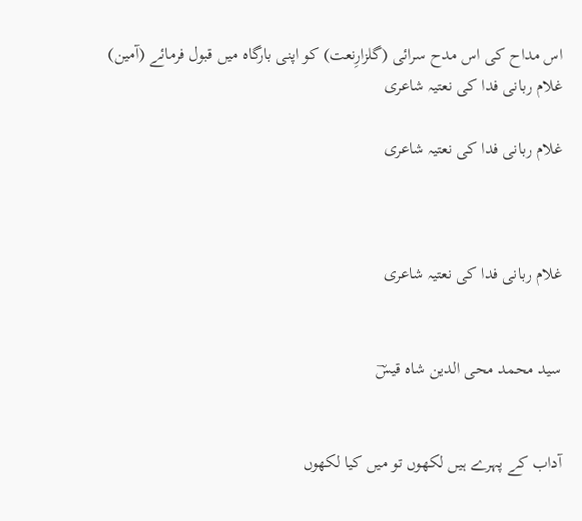اس مداح کی اس مدح سرائی (گلزارِنعت) کو اپنی بارگاہ میں قبول فرمائے (آمین)
غلام ربانی فدا کی نعتیہ شاعری

غلام ربانی فدا کی نعتیہ شاعری



غلام ربانی فدا کی نعتیہ شاعری


سید محمد محی الدین شاہ قیسؔ


آداب کے پہرے ہیں لکھوں تو میں کیا لکھوں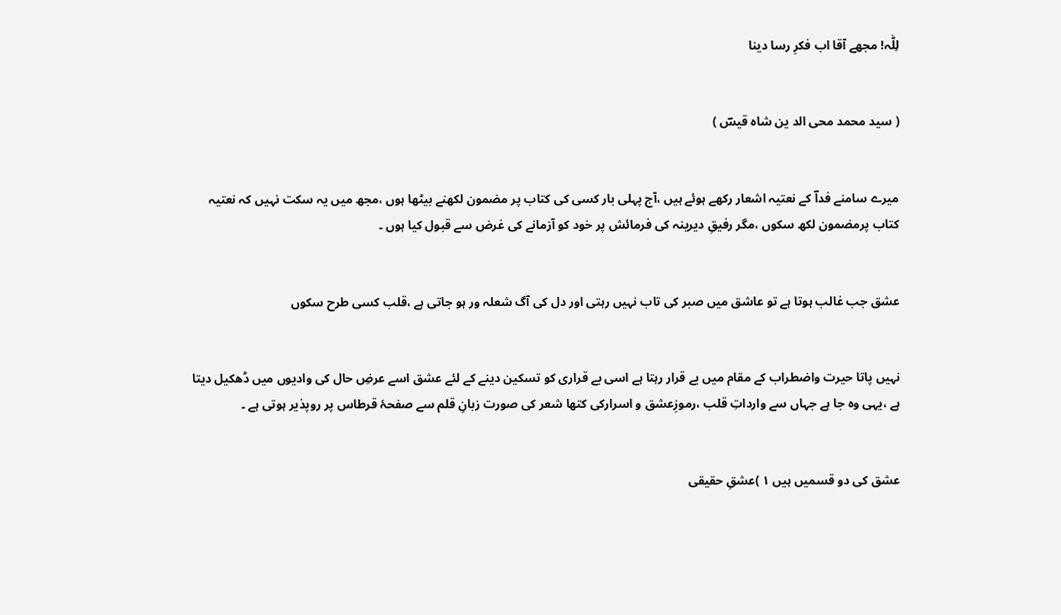لِلّٰہ! مجھے آقا اب فکرِ رسا دینا


( سید محمد محی الد ین شاہ قیسؔ )


میرے سامنے فداؔ کے نعتیہ اشعار رکھے ہوئے ہیں ،آج پہلی بار کسی کی کتاب پر مضمون لکھنے بیٹھا ہوں ،مجھ میں یہ سکت نہیں کہ نعتیہ کتاب پرمضمون لکھ سکوں ،مگر رفیقِ دیرینہ کی فرمائش پر خود کو آزمانے کی غرض سے قبول کیا ہوں ۔


عشق جب غالب ہوتا ہے تو عاشق میں صبر کی تاب نہیں رہتی اور دل کی آگ شعلہ ور ہو جاتی ہے ،قلب کسی طرح سکوں


نہیں پاتا حیرت واضطراب کے مقام میں بے قرار رہتا ہے اسی بے قراری کو تسکین دینے کے لئے عشق اسے عرضِ حال کی وادیوں میں ڈھکیل دیتا ہے ،یہی وہ جا ہے جہاں سے وارداتِ قلب ،رموزِعشق و اسرارکی کتھا شعر کی صورت زبانِ قلم سے صفحۂ قرطاس پر روپذیر ہوتی ہے ۔


عشق کی دو قسمیں ہیں ۱ )عشقِ حقیقی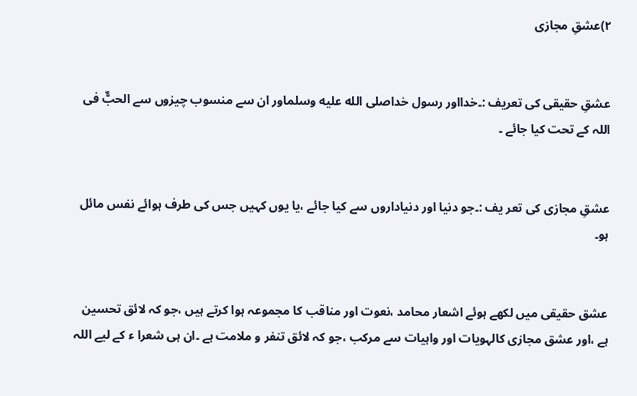۲)عشقِ مجازی


عشقِ حقیقی کی تعریف :۔خدااور رسول خداصلى الله عليه وسلماور ان سے منسوب چیزوں سے الحبٌّ فی اللہ کے تحت کیا جائے ۔


عشقِ مجازی کی تعر یف :۔جو دنیا اور دنیاداروں سے کیا جائے ،یا یوں کہیں جس کی طرف ہوائے نفس مائل ہو۔


عشق حقیقی میں لکھے ہوئے اشعار محامد ،نعوت اور مناقب کا مجموعہ ہوا کرتے ہیں ،جو کہ لائق تحسین ہے ،اور عشق مجازی کالہویات اور واہیات سے مرکب ،جو کہ لائق تنفر و ملامت ہے ۔ان ہی شعرا ء کے لیے اللہ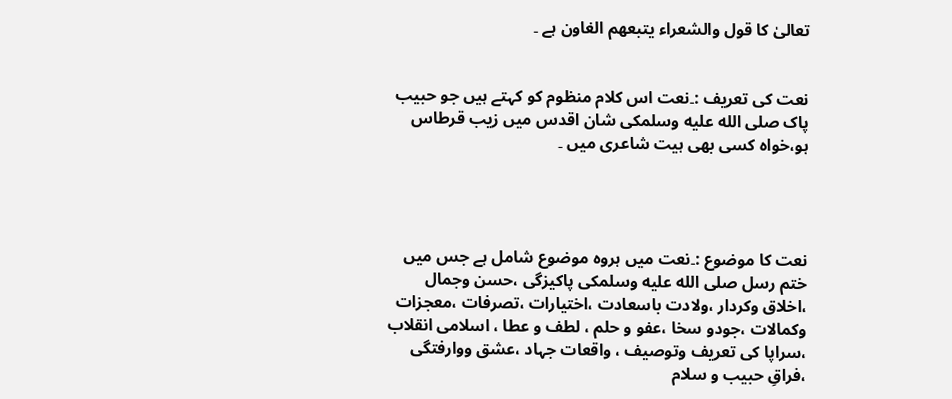تعالیٰ کا قول والشعراء یتبعھم الغاون ہے ۔


نعت کی تعریف :۔نعت اس کلام منظوم کو کہتے ہیں جو حبیب پاک صلى الله عليه وسلمکی شان اقدس میں زیب قرطاس ہو،خواہ کسی بھی ہیت شاعری میں ۔




نعت کا موضوع :۔نعت میں ہروہ موضوع شامل ہے جس میں ختم رسل صلى الله عليه وسلمکی پاکیزگی ،حسن وجمال ،اخلاق وکردار ،ولادت باسعادت ،اختیارات ،تصرفات ،معجزات وکمالات ،جودو سخا ،عفو و حلم ، لطف و عطا ، اسلامی انقلاب ،سراپا کی تعریف وتوصیف ، واقعات جہاد ،عشق ووارفتگی ،فراقِ حبیب و سلام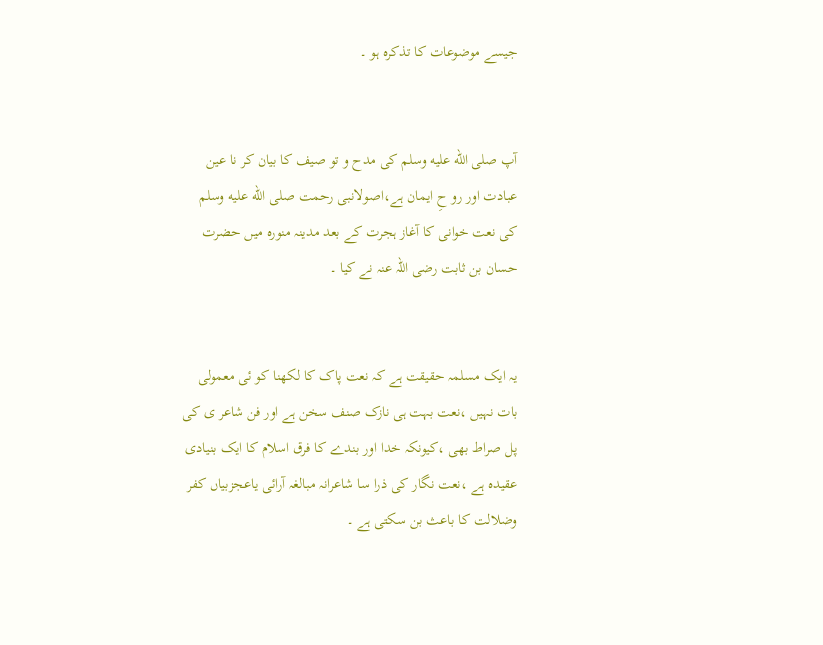جیسے موضوعات کا تذکرہ ہو ۔


آپ صلى الله عليه وسلم کی مدح و تو صیف کا بیان کر نا عین عبادت اور رو حِ ایمان ہے،اصولانبی رحمت صلى الله عليه وسلم کی نعت خوانی کا آغاز ہجرت کے بعد مدینہ منورہ میں حضرت حسان بن ثابت رضی اللہ عنہ نے کیا ۔


یہ ایک مسلمہ حقیقت ہے کہ نعت پاک کا لکھنا کو ئی معمولی بات نہیں ،نعت بہت ہی نازک صنف سخن ہے اور فن شاعر ی کی پل صراط بھی ،کیونکہ خدا اور بندے کا فرق اسلام کا ایک بنیادی عقیدہ ہے ،نعت نگار کی ذرا سا شاعرانہ مبالغہ آرائی یاعجزبیاں کفر وضلالت کا باعث بن سکتی ہے ۔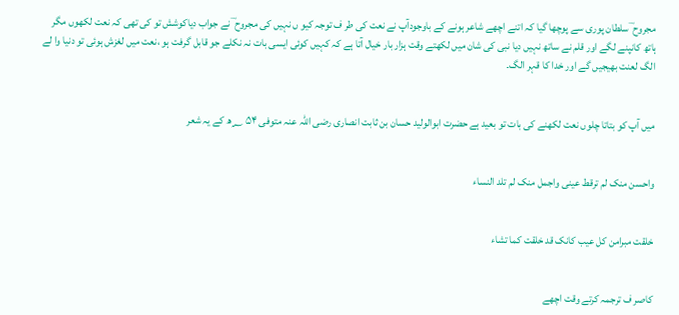مجروح ؔ سلطان پوری سے پوچھا گیا کہ اتنے اچھے شاعر ہونے کے باوجودآپ نے نعت کی طر ف توجہ کیو ں نہیں کی مجروح ؔ نے جواب دیاکوشش تو کی تھی کہ نعت لکھوں مگر ہاتھ کانپنے لگے اور قلم نے ساتھ نہیں دیا نبی کی شان میں لکھتے وقت ہزار بار خیال آتا ہے کہ کہیں کوئی ایسی بات نہ نکلے جو قابل گرفت ہو ،نعت میں لغزش ہوئی تو دنیا وا لے الگ لعنت بھیجیں گے اور خدا کا قہر الگ۔


میں آپ کو بتاتا چلوں نعت لکھنے کی بات تو بعید ہے حضرت ابوالولید حسان بن ثابت انصاری رضی اللہ عنہ متوفی ۵۴ ؁ھ کے یہ شعر


واحسن منک لم ترقط عینی واجمل منک لم تلد النساء


خلقت مبرامن کل عیب کانک قد خلقت کما تشاء


کاصر ف ترجمہ کرتے وقت اچھے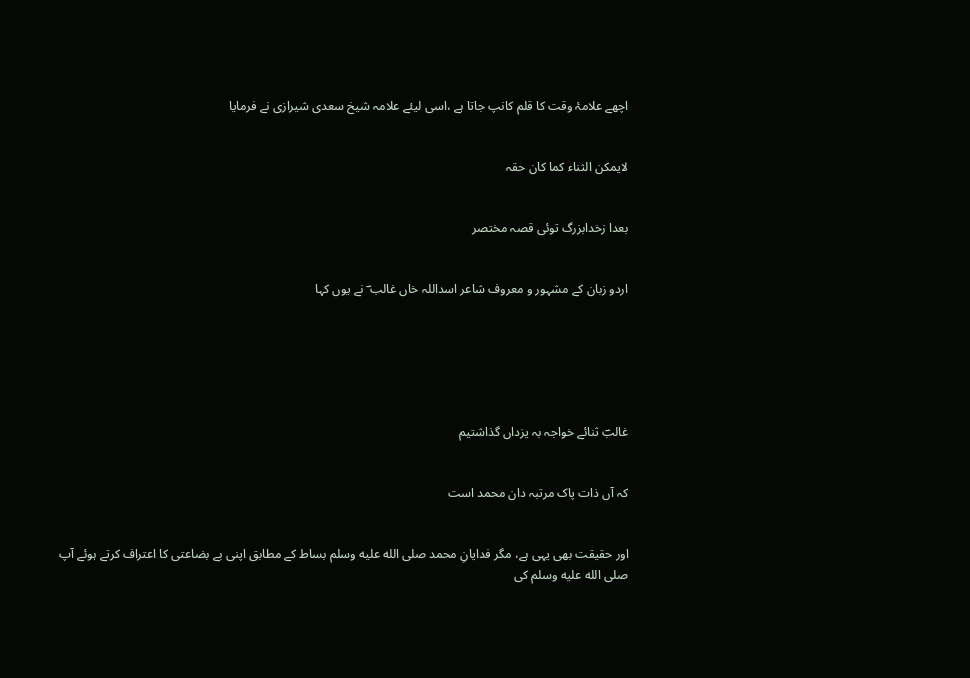اچھے علامۂ وقت کا قلم کانپ جاتا ہے ،اسی لیئے علامہ شیخ سعدی شیرازی نے فرمایا


لایمکن الثناء کما کان حقہ


بعدا زخدابزرگ توئی قصہ مختصر


اردو زبان کے مشہور و معروف شاعر اسداللہ خاں غالب ؔ نے یوں کہا






غالبؔ ثنائے خواجہ بہ یزداں گذاشتیم


کہ آں ذات پاک مرتبہ دان محمد است


اور حقیقت بھی یہی ہے، مگر فدایانِ محمد صلى الله عليه وسلم بساط کے مطابق اپنی بے بضاعتی کا اعتراف کرتے ہوئے آپ صلى الله عليه وسلم کی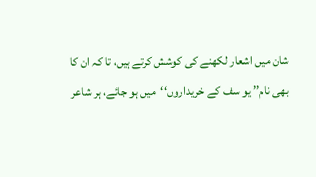شان میں اشعار لکھنے کی کوشش کرتے ہیں، تا کہ ان کا بھی نام’’ یو سف کے خریداروں‘‘میں ہو جائے، ہر شاعر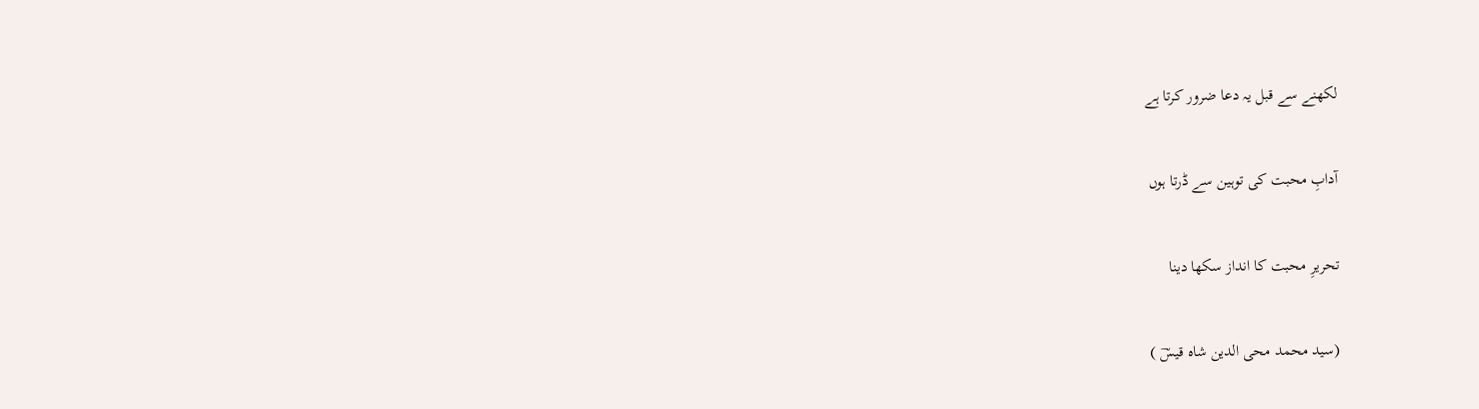لکھنے سے قبل یہ دعا ضرور کرتا ہے


آدابِ محبت کی توہین سے ڈرتا ہوں


تحریرِ محبت کا انداز سکھا دینا


(سید محمد محی الدین شاہ قیسؔ )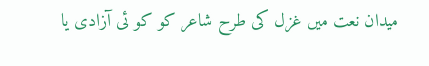میدان نعت میں غزل کی طرح شاعر کو کو ئی آزادی یا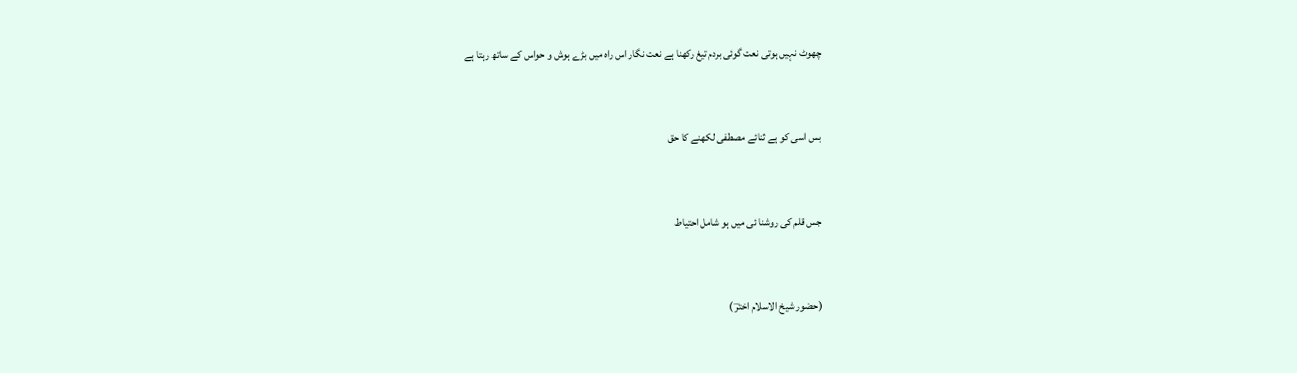چھوٹ نہیں ہوتی نعت گوئی بردم تیغ رکھنا ہے نعت نگار اس راہ میں بڑے ہوش و حواس کے ساتھ رہتا ہے


بس اسی کو ہے ثنائے مصطفی لکھنے کا حق


جس قلم کی روشنا ئی میں ہو شامل احتیاط


(حضور شیخ الاسلام اخترؔ )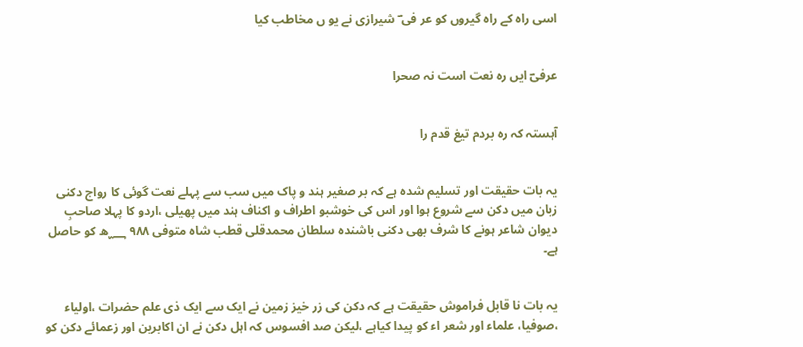اسی راہ کے راہ گیروں کو عر فی ؔ شیرازی نے یو ں مخاطب کیا


عرفیؔ ایں رہ نعت است نہ صحرا


آہستہ کہ رہ بردم تیغ قدم را


یہ بات حقیقت اور تسلیم شدہ ہے کہ بر صغیر ہند و پاک میں سب سے پہلے نعت گوئی کا رواج دکنی زبان میں دکن سے شروع ہوا اور اس کی خوشبو اطراف و اکناف ہند میں پھیلی ،اردو کا پہلا صاحبِ دیوان شاعر ہونے کا شرف بھی دکنی باشندہ سلطان محمدقلی قطب شاہ متوفی ۹۸۸ ؁ھ کو حاصل ہے۔


یہ بات نا قابل فراموش حقیقت ہے کہ دکن کی زر خیز زمین نے ایک سے ایک ذی علم حضرات ،اولیاء ،صوفیا، علماء اور شعر اء کو پیدا کیاہے ،لیکن صد افسوس کہ اہل دکن نے ان اکابرین اور زعمائے دکن کو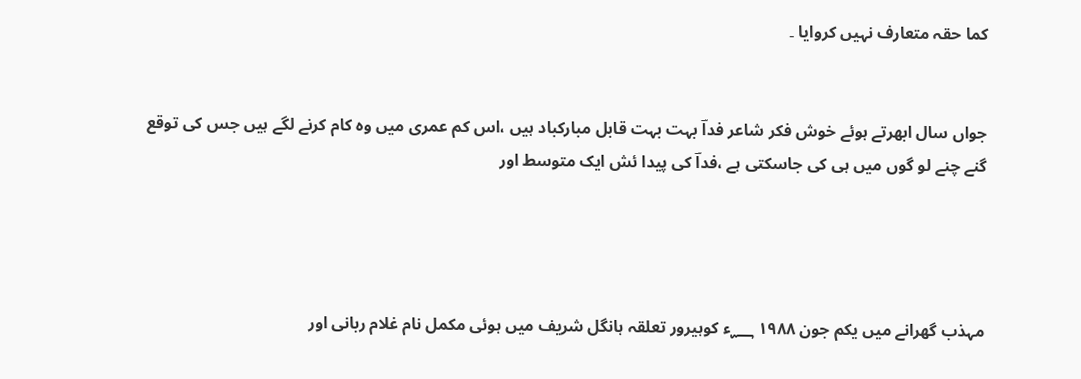کما حقہ متعارف نہیں کروایا ۔


جواں سال ابھرتے ہوئے خوش فکر شاعر فداؔ بہت بہت قابل مبارکباد ہیں ،اس کم عمری میں وہ کام کرنے لگے ہیں جس کی توقع گنے چنے لو گوں میں ہی کی جاسکتی ہے ،فداؔ کی پیدا ئش ایک متوسط اور




مہذب گھرانے میں یکم جون ۱۹۸۸ ؁ء کوہیرور تعلقہ ہانگل شریف میں ہوئی مکمل نام غلام ربانی اور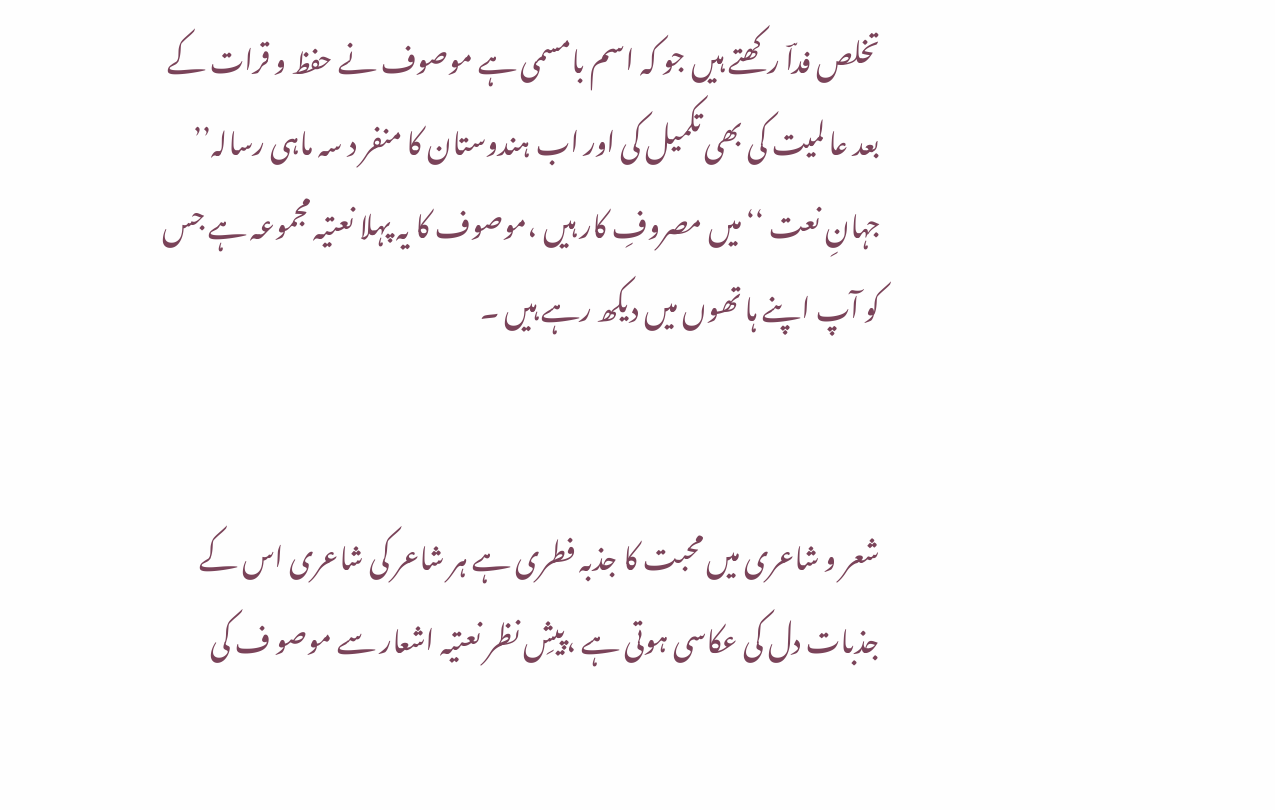تخلص فداؔ رکھتے ہیں جو کہ اسم بامسمی ہے موصوف نے حفظ و قرات کے بعد عا لمیت کی بھی تکمیل کی اور اب ہندوستان کا منفر د سہ ماہی رسالہ’’ جہانِ نعت ‘‘میں مصروفِ کار ہیں ،موصوف کا یہ پہلا نعتیہ مجموعہ ہے جس کو آپ اپنے ہا تھوں میں دیکھ رہے ہیں ۔


شعر و شاعری میں محبت کا جذبہ فطری ہے ہر شاعر کی شاعری اس کے جذبات دل کی عکاسی ہوتی ہے ،پیشِ نظر نعتیہ اشعار سے موصو ف کی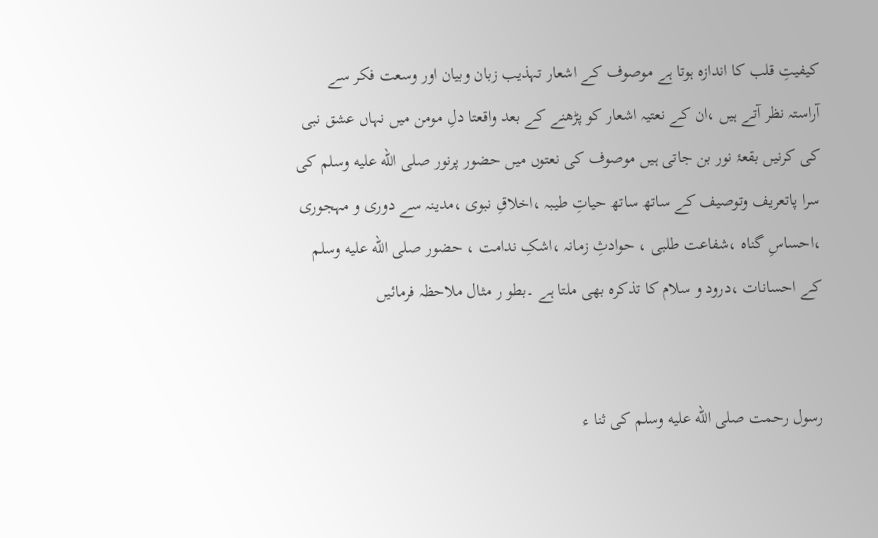کیفیتِ قلب کا اندازہ ہوتا ہے موصوف کے اشعار تہذیب زبان وبیان اور وسعت فکر سے آراستہ نظر آتے ہیں ،ان کے نعتیہ اشعار کو پڑھنے کے بعد واقعتا دلِ مومن میں نہاں عشق نبی کی کرنیں بقعۂ نور بن جاتی ہیں موصوف کی نعتوں میں حضور پرنور صلى الله عليه وسلم کی سرا پاتعریف وتوصیف کے ساتھ ساتھ حیاتِ طیبہ ،اخلاقِ نبوی ،مدینہ سے دوری و مہجوری ،احساسِ گناہ ،شفاعت طلبی ، حوادثِ زمانہ ،اشکِ ندامت ، حضور صلى الله عليه وسلم کے احسانات ،درود و سلام کا تذکرہ بھی ملتا ہے ۔بطو ر مثال ملاحظہ فرمائیں


رسول رحمت صلى الله عليه وسلم کی ثنا ء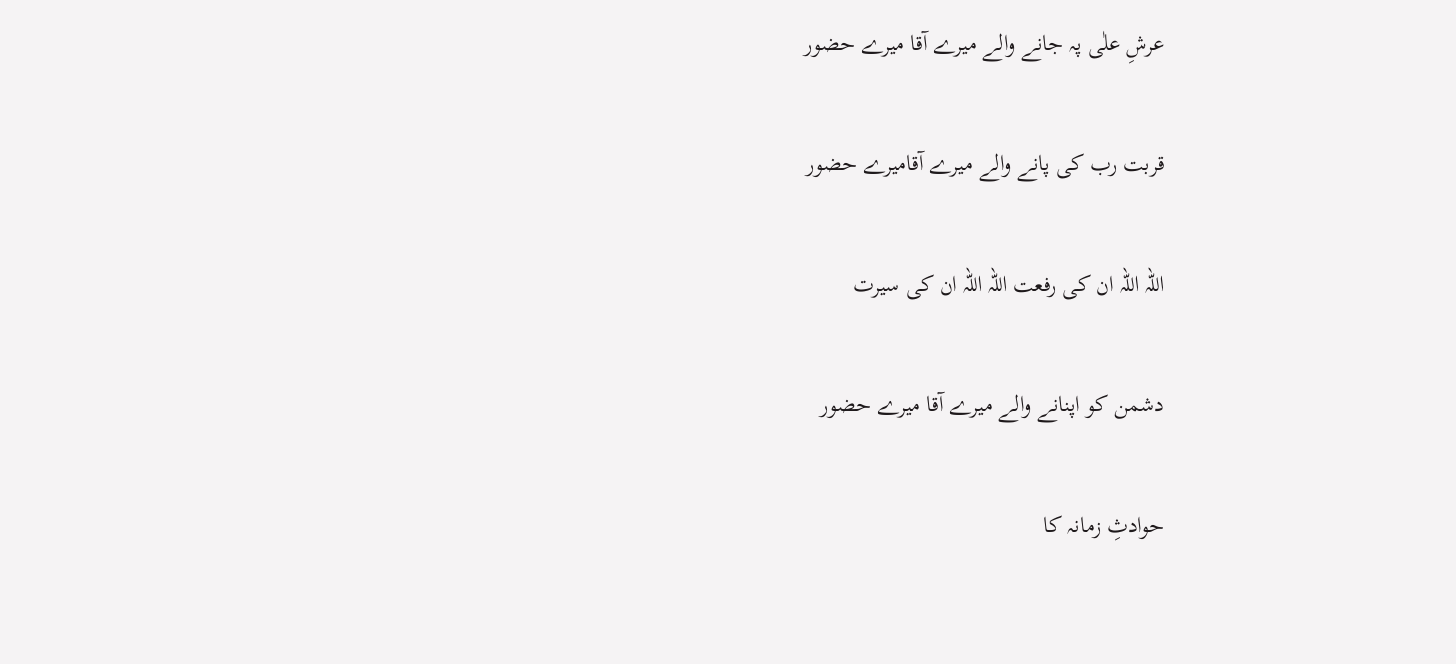عرشِ علٰی پہ جانے والے میرے آقا میرے حضور


قربت رب کی پانے والے میرے آقامیرے حضور


اللہ اللہ ان کی رفعت اللہ اللہ ان کی سیرت


دشمن کو اپنانے والے میرے آقا میرے حضور


حوادثِ زمانہ کا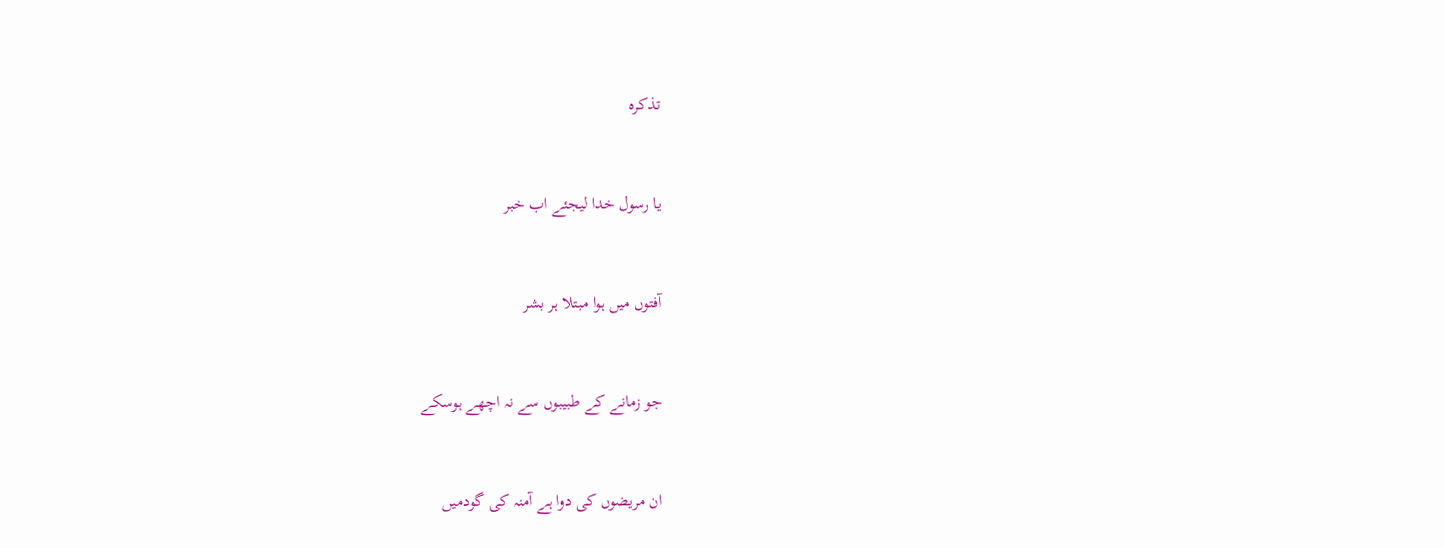تذکرہ


یا رسول خدا لیجئے اب خبر


آفتوں میں ہوا مبتلا ہر بشر


جو زمانے کے طبیبوں سے نہ اچھے ہوسکے


ان مریضوں کی دوا ہے آمنہ کی گودمیں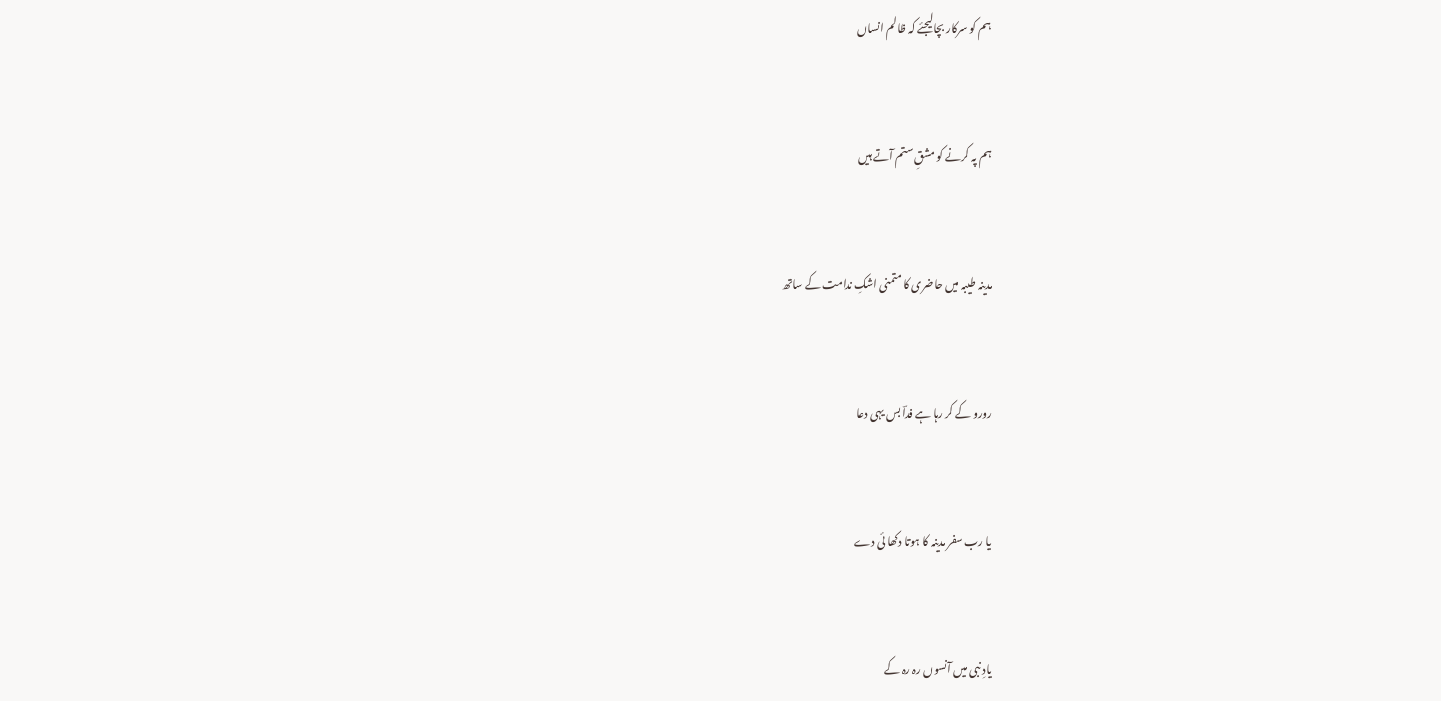ہم کو سرکار بچالیجئے کہ ظالم انساں


ہم پہ کرنے کو مشقِ ستم آتے ہیں


مدینہ طیبہ میں حاضری کا متمنی اشکِ ندامت کے ساتھ


رورو کے کر رہا ہے فداؔ بس یہی دعا


یا رب سفر مدینہ کا ہوتا دکھا ئی دے


یادِ نبی میں آنسوں رہ رہ کے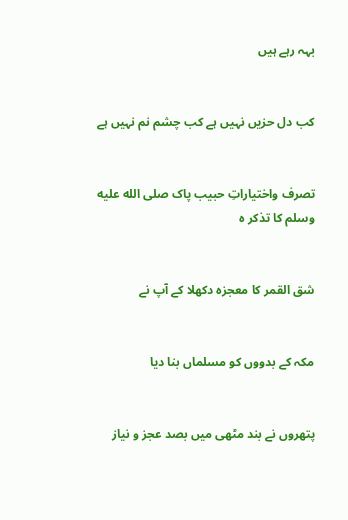بہہ رہے ہیں


کب دل حزیں نہیں ہے کب چشم نم نہیں ہے


تصرف واختیاراتِ حبیب پاک صلى الله عليه وسلم کا تذکر ہ


شق القمر کا معجزہ دکھلا کے آپ نے


مکہ کے بدووں کو مسلماں بنا دیا


پتھروں نے بند مٹھی میں بصد عجز و نیاز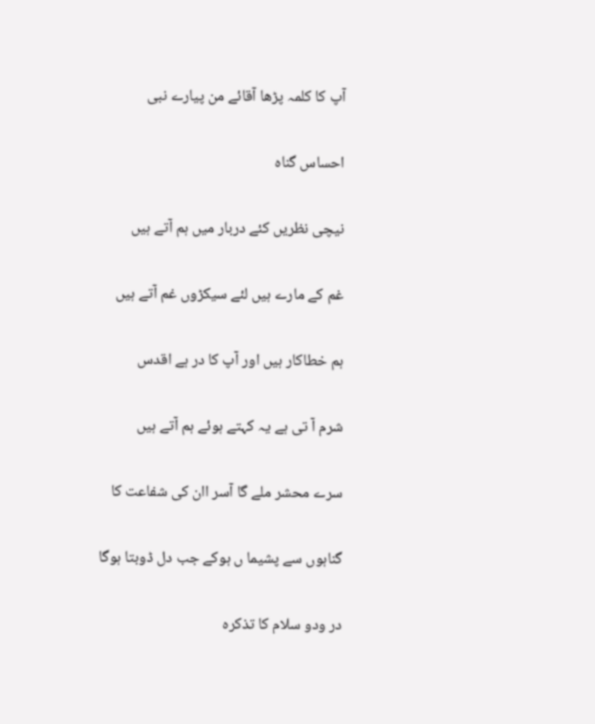آپ کا کلمہ پڑھا آقائے من پیارے نبی


احساس گناہ


نیچی نظریں کئے دربار میں ہم آتے ہیں


غم کے مارے ہیں لئے سیکڑوں غم آتے ہیں


ہم خطاکار ہیں اور آپ کا در ہے اقدس


شرم آ تی ہے یہ کہتے ہوئے ہم آتے ہیں


سرے محشر ملے گا آسر اان کی شفاعت کا


گناہوں سے پشیما ں ہوکے جب دل ڈوبتا ہوگا


در ودو سلام کا تذکرہ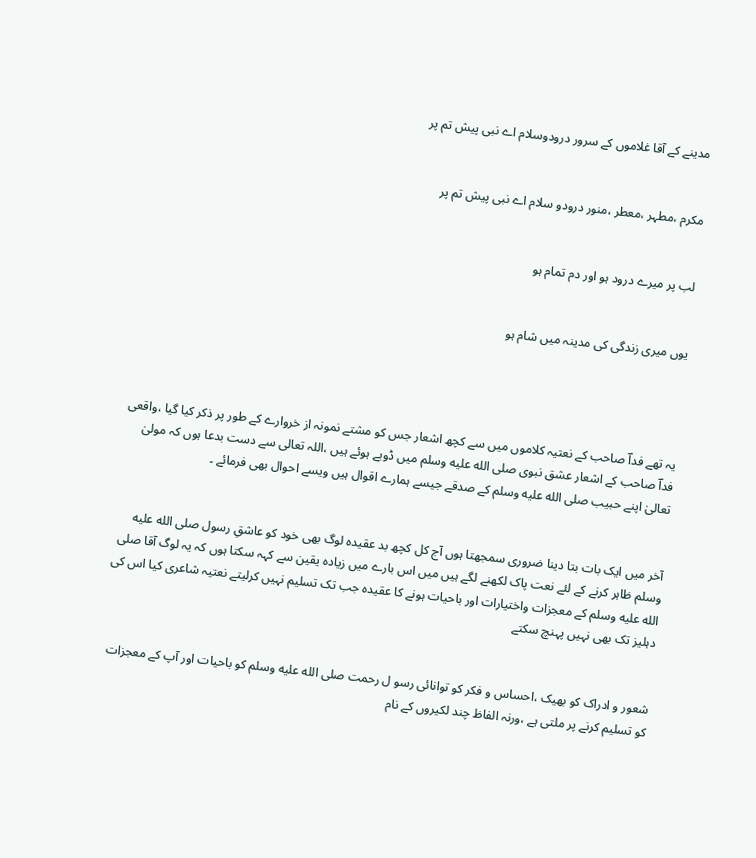مدینے کے آقا غلاموں کے سرور درودوسلام اے نبی پیش تم پر


مکرم ،مطہر ،معطر ،منور درودو سلام اے نبی پیش تم پر


لب پر میرے درود ہو اور دم تمام ہو


یوں میری زندگی کی مدینہ میں شام ہو




یہ تھے فداؔ صاحب کے نعتیہ کلاموں میں سے کچھ اشعار جس کو مشتے نمونہ از خروارے کے طور پر ذکر کیا گیا ،واقعی فداؔ صاحب کے اشعار عشق نبوی صلى الله عليه وسلم میں ڈوبے ہوئے ہیں ،اللہ تعالی سے دست بدعا ہوں کہ مولیٰ تعالیٰ اپنے حبیب صلى الله عليه وسلم کے صدقے جیسے ہمارے اقوال ہیں ویسے احوال بھی فرمائے ۔


آخر میں ایک بات بتا دینا ضروری سمجھتا ہوں آج کل کچھ بد عقیدہ لوگ بھی خود کو عاشقِ رسول صلى الله عليه وسلم ظاہر کرنے کے لئے نعت پاک لکھنے لگے ہیں میں اس بارے میں زیادہ یقین سے کہہ سکتا ہوں کہ یہ لوگ آقا صلى الله عليه وسلم کے معجزات واختیارات اور باحیات ہونے کا عقیدہ جب تک تسلیم نہیں کرلیتے نعتیہ شاعری کیا اس کی دہلیز تک بھی نہیں پہنچ سکتے


شعور و ادراک کو بھیک ،احساس و فکر کو توانائی رسو ل رحمت صلى الله عليه وسلم کو باحیات اور آپ کے معجزات کو تسلیم کرنے پر ملتی ہے ،ورنہ الفاظ چند لکیروں کے نام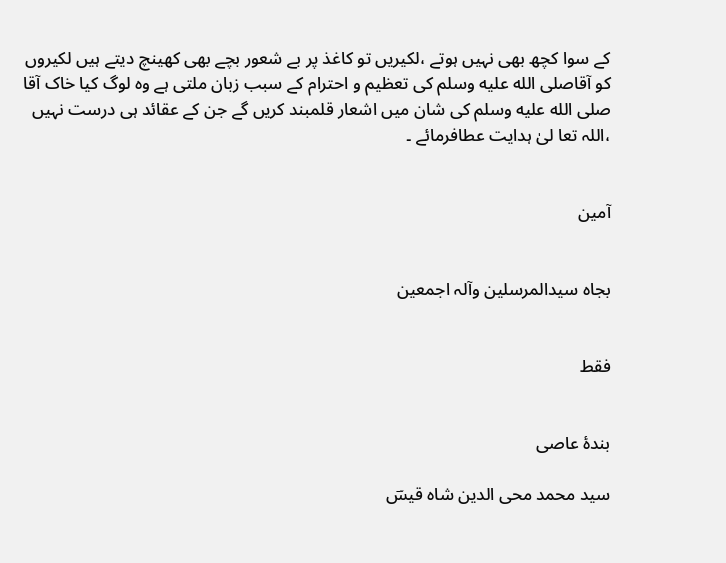کے سوا کچھ بھی نہیں ہوتے ،لکیریں تو کاغذ پر بے شعور بچے بھی کھینچ دیتے ہیں لکیروں کو آقاصلى الله عليه وسلم کی تعظیم و احترام کے سبب زبان ملتی ہے وہ لوگ کیا خاک آقا صلى الله عليه وسلم کی شان میں اشعار قلمبند کریں گے جن کے عقائد ہی درست نہیں ،اللہ تعا لیٰ ہدایت عطافرمائے ۔


آمین


بجاہ سیدالمرسلین وآلہ اجمعین


فقط


بندۂ عاصی

سید محمد محی الدین شاہ قیسؔ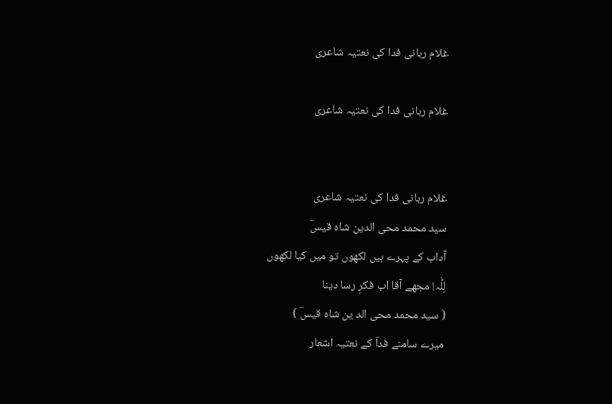غلام ربانی فدا کی نعتیہ شاعری

غلام ربانی فدا کی نعتیہ شاعری


غلام ربانی فدا کی نعتیہ شاعری
سید محمد محی الدین شاہ قیسؔ
آداب کے پہرے ہیں لکھوں تو میں کیا لکھوں
لِلّٰہ! مجھے آقا اب فکرِ رسا دینا
( سید محمد محی الد ین شاہ قیسؔ )
میرے سامنے فداؔ کے نعتیہ اشعار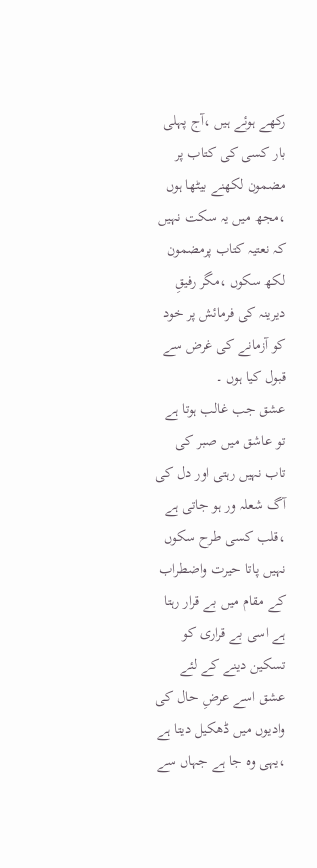رکھے ہوئے ہیں ،آج پہلی بار کسی کی کتاب پر مضمون لکھنے بیٹھا ہوں ،مجھ میں یہ سکت نہیں کہ نعتیہ کتاب پرمضمون لکھ سکوں ،مگر رفیقِ دیرینہ کی فرمائش پر خود کو آزمانے کی غرض سے قبول کیا ہوں ۔
عشق جب غالب ہوتا ہے تو عاشق میں صبر کی تاب نہیں رہتی اور دل کی آگ شعلہ ور ہو جاتی ہے ،قلب کسی طرح سکوں
نہیں پاتا حیرت واضطراب کے مقام میں بے قرار رہتا ہے اسی بے قراری کو تسکین دینے کے لئے عشق اسے عرضِ حال کی وادیوں میں ڈھکیل دیتا ہے ،یہی وہ جا ہے جہاں سے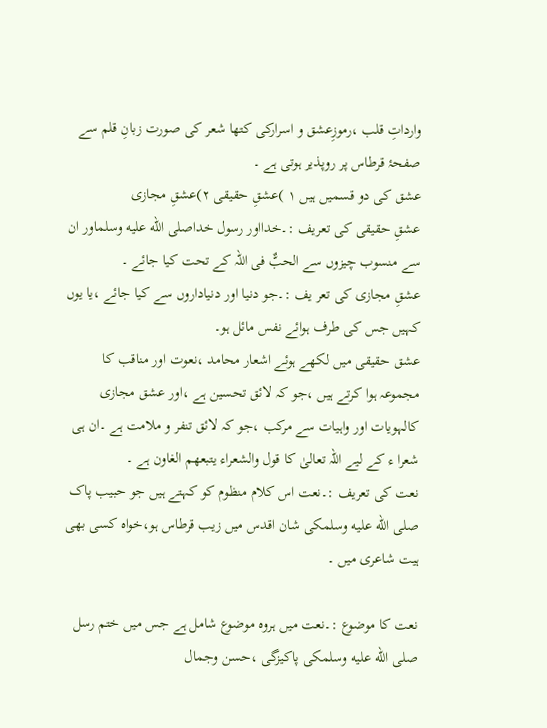وارداتِ قلب ،رموزِعشق و اسرارکی کتھا شعر کی صورت زبانِ قلم سے صفحۂ قرطاس پر روپذیر ہوتی ہے ۔
عشق کی دو قسمیں ہیں ۱ )عشقِ حقیقی ۲)عشقِ مجازی
عشقِ حقیقی کی تعریف :۔خدااور رسول خداصلى الله عليه وسلماور ان سے منسوب چیزوں سے الحبٌّ فی اللہ کے تحت کیا جائے ۔
عشقِ مجازی کی تعر یف :۔جو دنیا اور دنیاداروں سے کیا جائے ،یا یوں کہیں جس کی طرف ہوائے نفس مائل ہو۔
عشق حقیقی میں لکھے ہوئے اشعار محامد ،نعوت اور مناقب کا مجموعہ ہوا کرتے ہیں ،جو کہ لائق تحسین ہے ،اور عشق مجازی کالہویات اور واہیات سے مرکب ،جو کہ لائق تنفر و ملامت ہے ۔ان ہی شعرا ء کے لیے اللہ تعالیٰ کا قول والشعراء یتبعھم الغاون ہے ۔
نعت کی تعریف :۔نعت اس کلام منظوم کو کہتے ہیں جو حبیب پاک صلى الله عليه وسلمکی شان اقدس میں زیب قرطاس ہو،خواہ کسی بھی ہیت شاعری میں ۔

نعت کا موضوع :۔نعت میں ہروہ موضوع شامل ہے جس میں ختم رسل صلى الله عليه وسلمکی پاکیزگی ،حسن وجمال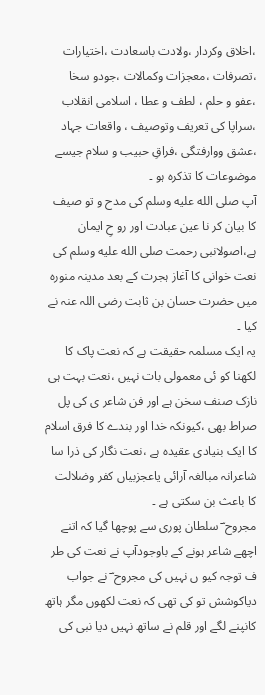،اخلاق وکردار ،ولادت باسعادت ،اختیارات ،تصرفات ،معجزات وکمالات ،جودو سخا ،عفو و حلم ، لطف و عطا ، اسلامی انقلاب ،سراپا کی تعریف وتوصیف ، واقعات جہاد ،عشق ووارفتگی ،فراقِ حبیب و سلام جیسے موضوعات کا تذکرہ ہو ۔
آپ صلى الله عليه وسلم کی مدح و تو صیف کا بیان کر نا عین عبادت اور رو حِ ایمان ہے،اصولانبی رحمت صلى الله عليه وسلم کی نعت خوانی کا آغاز ہجرت کے بعد مدینہ منورہ میں حضرت حسان بن ثابت رضی اللہ عنہ نے کیا ۔
یہ ایک مسلمہ حقیقت ہے کہ نعت پاک کا لکھنا کو ئی معمولی بات نہیں ،نعت بہت ہی نازک صنف سخن ہے اور فن شاعر ی کی پل صراط بھی ،کیونکہ خدا اور بندے کا فرق اسلام کا ایک بنیادی عقیدہ ہے ،نعت نگار کی ذرا سا شاعرانہ مبالغہ آرائی یاعجزبیاں کفر وضلالت کا باعث بن سکتی ہے ۔
مجروح ؔ سلطان پوری سے پوچھا گیا کہ اتنے اچھے شاعر ہونے کے باوجودآپ نے نعت کی طر ف توجہ کیو ں نہیں کی مجروح ؔ نے جواب دیاکوشش تو کی تھی کہ نعت لکھوں مگر ہاتھ کانپنے لگے اور قلم نے ساتھ نہیں دیا نبی کی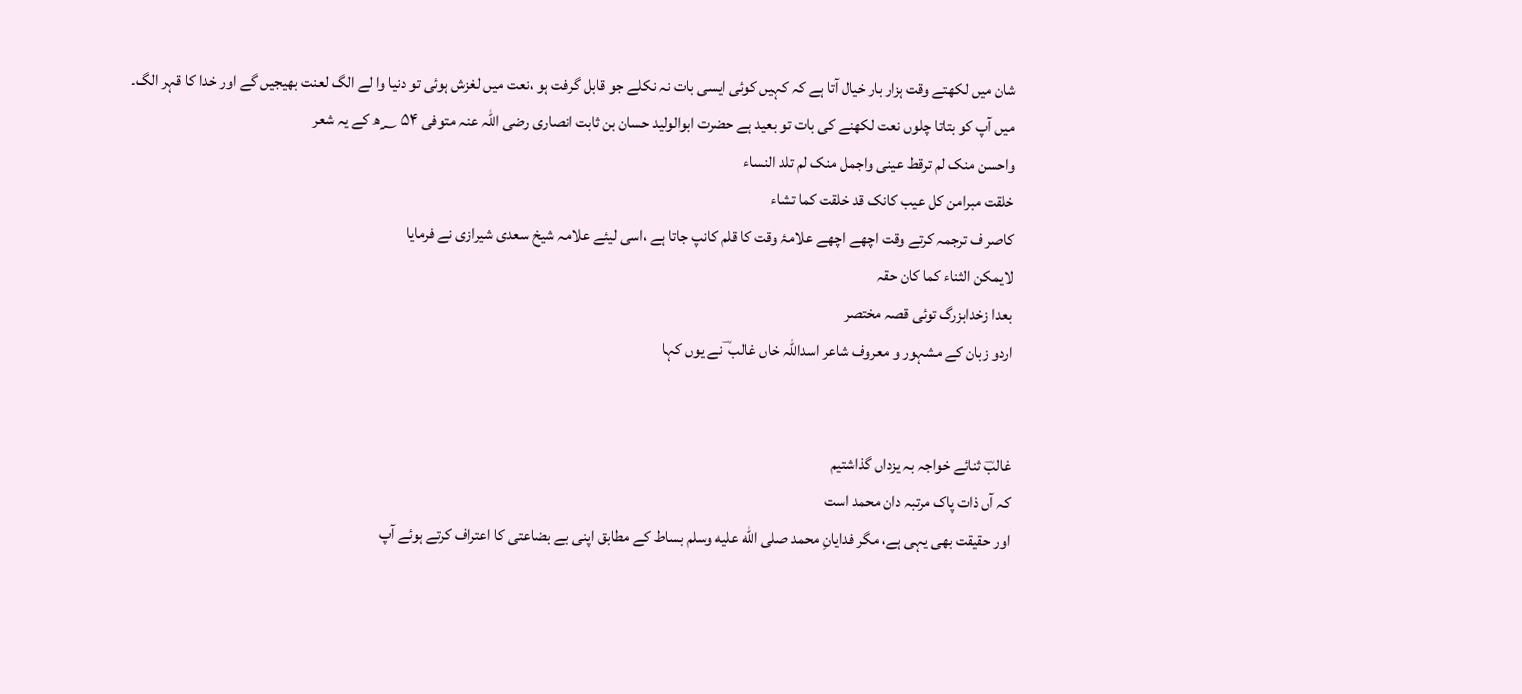شان میں لکھتے وقت ہزار بار خیال آتا ہے کہ کہیں کوئی ایسی بات نہ نکلے جو قابل گرفت ہو ،نعت میں لغزش ہوئی تو دنیا وا لے الگ لعنت بھیجیں گے اور خدا کا قہر الگ۔
میں آپ کو بتاتا چلوں نعت لکھنے کی بات تو بعید ہے حضرت ابوالولید حسان بن ثابت انصاری رضی اللہ عنہ متوفی ۵۴ ؁ھ کے یہ شعر
واحسن منک لم ترقط عینی واجمل منک لم تلد النساء
خلقت مبرامن کل عیب کانک قد خلقت کما تشاء
کاصر ف ترجمہ کرتے وقت اچھے اچھے علامۂ وقت کا قلم کانپ جاتا ہے ،اسی لیئے علامہ شیخ سعدی شیرازی نے فرمایا
لایمکن الثناء کما کان حقہ
بعدا زخدابزرگ توئی قصہ مختصر
اردو زبان کے مشہور و معروف شاعر اسداللہ خاں غالب ؔ نے یوں کہا


غالبؔ ثنائے خواجہ بہ یزداں گذاشتیم
کہ آں ذات پاک مرتبہ دان محمد است
اور حقیقت بھی یہی ہے، مگر فدایانِ محمد صلى الله عليه وسلم بساط کے مطابق اپنی بے بضاعتی کا اعتراف کرتے ہوئے آپ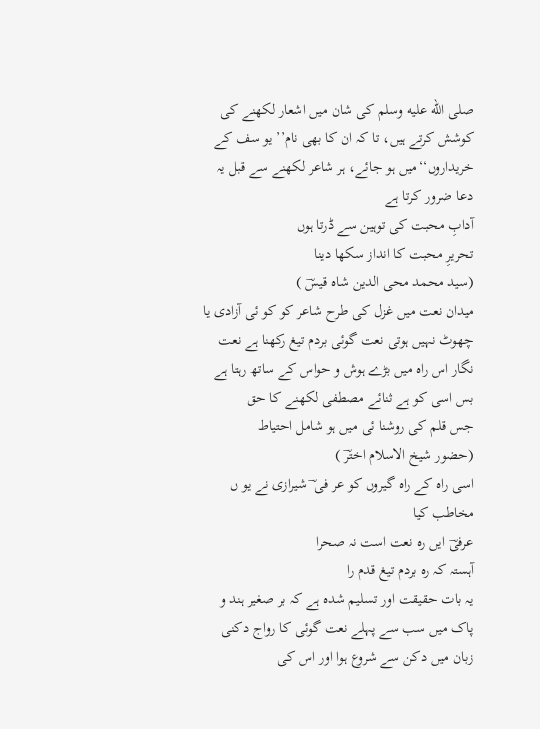صلى الله عليه وسلم کی شان میں اشعار لکھنے کی کوشش کرتے ہیں، تا کہ ان کا بھی نام’’ یو سف کے خریداروں‘‘میں ہو جائے، ہر شاعر لکھنے سے قبل یہ دعا ضرور کرتا ہے
آدابِ محبت کی توہین سے ڈرتا ہوں
تحریرِ محبت کا انداز سکھا دینا
(سید محمد محی الدین شاہ قیسؔ )
میدان نعت میں غزل کی طرح شاعر کو کو ئی آزادی یا چھوٹ نہیں ہوتی نعت گوئی بردم تیغ رکھنا ہے نعت نگار اس راہ میں بڑے ہوش و حواس کے ساتھ رہتا ہے
بس اسی کو ہے ثنائے مصطفی لکھنے کا حق
جس قلم کی روشنا ئی میں ہو شامل احتیاط
(حضور شیخ الاسلام اخترؔ )
اسی راہ کے راہ گیروں کو عر فی ؔ شیرازی نے یو ں مخاطب کیا
عرفیؔ ایں رہ نعت است نہ صحرا
آہستہ کہ رہ بردم تیغ قدم را
یہ بات حقیقت اور تسلیم شدہ ہے کہ بر صغیر ہند و پاک میں سب سے پہلے نعت گوئی کا رواج دکنی زبان میں دکن سے شروع ہوا اور اس کی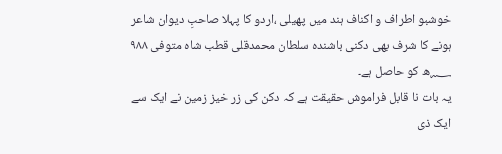خوشبو اطراف و اکناف ہند میں پھیلی ،اردو کا پہلا صاحبِ دیوان شاعر ہونے کا شرف بھی دکنی باشندہ سلطان محمدقلی قطب شاہ متوفی ۹۸۸ ؁ھ کو حاصل ہے۔
یہ بات نا قابل فراموش حقیقت ہے کہ دکن کی زر خیز زمین نے ایک سے ایک ذی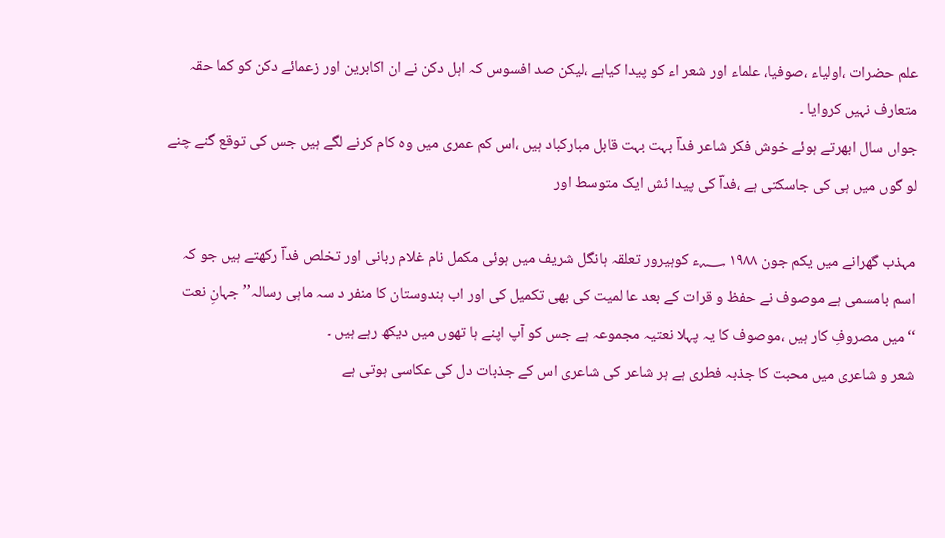علم حضرات ،اولیاء ،صوفیا، علماء اور شعر اء کو پیدا کیاہے ،لیکن صد افسوس کہ اہل دکن نے ان اکابرین اور زعمائے دکن کو کما حقہ متعارف نہیں کروایا ۔
جواں سال ابھرتے ہوئے خوش فکر شاعر فداؔ بہت بہت قابل مبارکباد ہیں ،اس کم عمری میں وہ کام کرنے لگے ہیں جس کی توقع گنے چنے لو گوں میں ہی کی جاسکتی ہے ،فداؔ کی پیدا ئش ایک متوسط اور

مہذب گھرانے میں یکم جون ۱۹۸۸ ؁ء کوہیرور تعلقہ ہانگل شریف میں ہوئی مکمل نام غلام ربانی اور تخلص فداؔ رکھتے ہیں جو کہ اسم بامسمی ہے موصوف نے حفظ و قرات کے بعد عا لمیت کی بھی تکمیل کی اور اب ہندوستان کا منفر د سہ ماہی رسالہ’’ جہانِ نعت ‘‘میں مصروفِ کار ہیں ،موصوف کا یہ پہلا نعتیہ مجموعہ ہے جس کو آپ اپنے ہا تھوں میں دیکھ رہے ہیں ۔
شعر و شاعری میں محبت کا جذبہ فطری ہے ہر شاعر کی شاعری اس کے جذبات دل کی عکاسی ہوتی ہے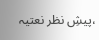،پیشِ نظر نعتیہ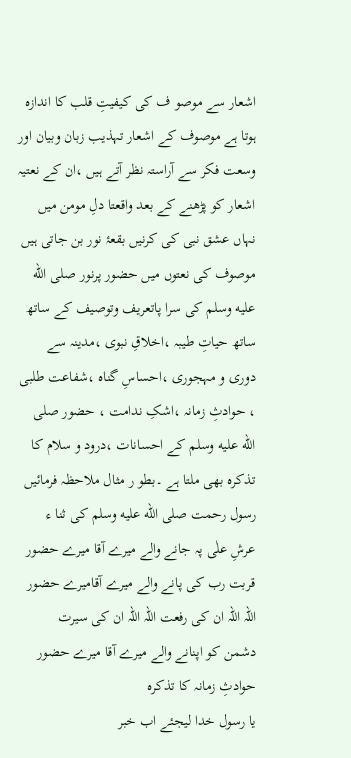اشعار سے موصو ف کی کیفیتِ قلب کا اندازہ ہوتا ہے موصوف کے اشعار تہذیب زبان وبیان اور وسعت فکر سے آراستہ نظر آتے ہیں ،ان کے نعتیہ اشعار کو پڑھنے کے بعد واقعتا دلِ مومن میں نہاں عشق نبی کی کرنیں بقعۂ نور بن جاتی ہیں موصوف کی نعتوں میں حضور پرنور صلى الله عليه وسلم کی سرا پاتعریف وتوصیف کے ساتھ ساتھ حیاتِ طیبہ ،اخلاقِ نبوی ،مدینہ سے دوری و مہجوری ،احساسِ گناہ ،شفاعت طلبی ، حوادثِ زمانہ ،اشکِ ندامت ، حضور صلى الله عليه وسلم کے احسانات ،درود و سلام کا تذکرہ بھی ملتا ہے ۔بطو ر مثال ملاحظہ فرمائیں
رسول رحمت صلى الله عليه وسلم کی ثنا ء
عرشِ علٰی پہ جانے والے میرے آقا میرے حضور
قربت رب کی پانے والے میرے آقامیرے حضور
اللہ اللہ ان کی رفعت اللہ اللہ ان کی سیرت
دشمن کو اپنانے والے میرے آقا میرے حضور
حوادثِ زمانہ کا تذکرہ
یا رسول خدا لیجئے اب خبر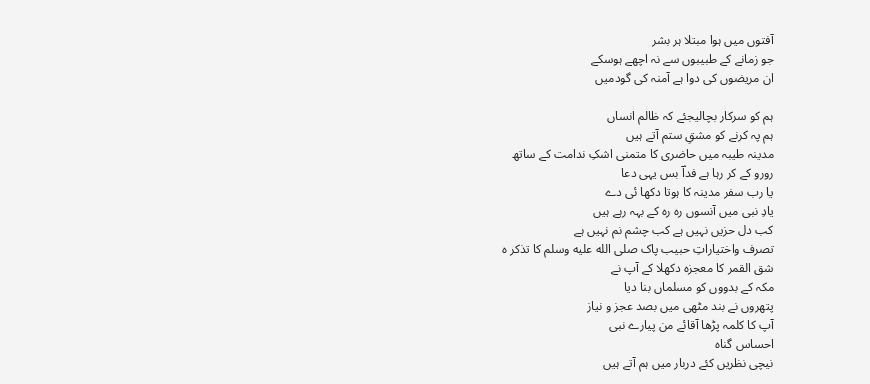آفتوں میں ہوا مبتلا ہر بشر
جو زمانے کے طبیبوں سے نہ اچھے ہوسکے
ان مریضوں کی دوا ہے آمنہ کی گودمیں

ہم کو سرکار بچالیجئے کہ ظالم انساں
ہم پہ کرنے کو مشقِ ستم آتے ہیں
مدینہ طیبہ میں حاضری کا متمنی اشکِ ندامت کے ساتھ
رورو کے کر رہا ہے فداؔ بس یہی دعا
یا رب سفر مدینہ کا ہوتا دکھا ئی دے
یادِ نبی میں آنسوں رہ رہ کے بہہ رہے ہیں
کب دل حزیں نہیں ہے کب چشم نم نہیں ہے
تصرف واختیاراتِ حبیب پاک صلى الله عليه وسلم کا تذکر ہ
شق القمر کا معجزہ دکھلا کے آپ نے
مکہ کے بدووں کو مسلماں بنا دیا
پتھروں نے بند مٹھی میں بصد عجز و نیاز
آپ کا کلمہ پڑھا آقائے من پیارے نبی
احساس گناہ
نیچی نظریں کئے دربار میں ہم آتے ہیں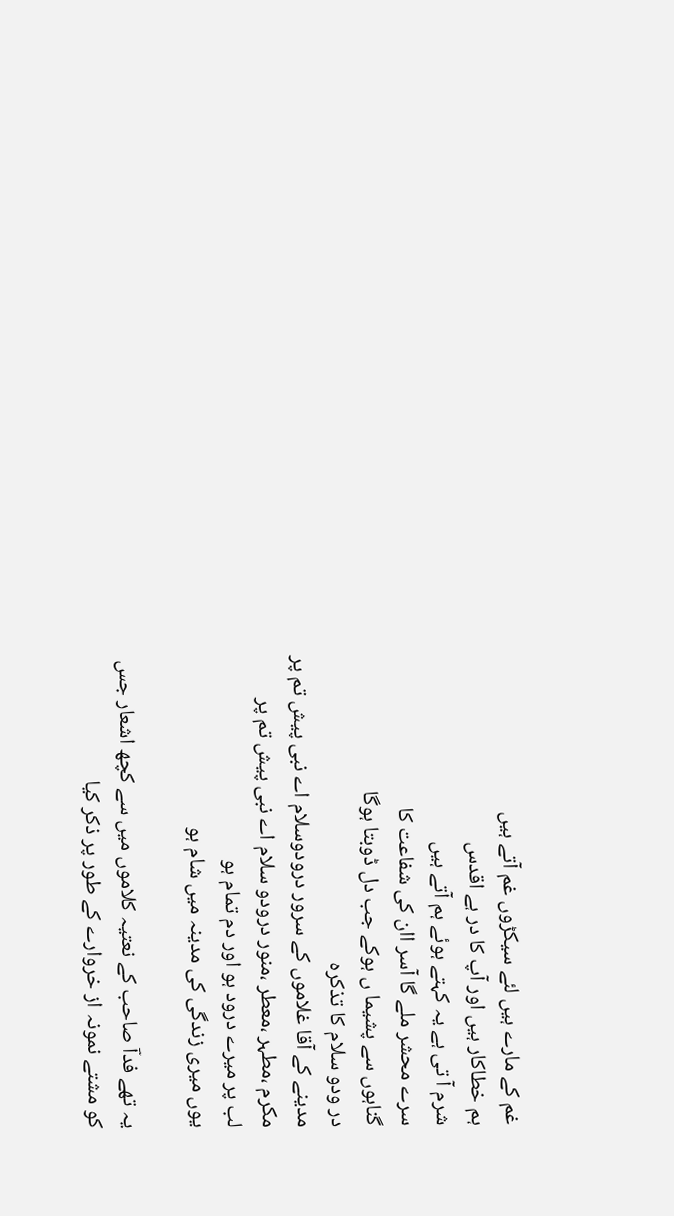غم کے مارے ہیں لئے سیکڑوں غم آتے ہیں
ہم خطاکار ہیں اور آپ کا در ہے اقدس
شرم آ تی ہے یہ کہتے ہوئے ہم آتے ہیں
سرے محشر ملے گا آسر اان کی شفاعت کا
گناہوں سے پشیما ں ہوکے جب دل ڈوبتا ہوگا
در ودو سلام کا تذکرہ
مدینے کے آقا غلاموں کے سرور درودوسلام اے نبی پیش تم پر
مکرم ،مطہر ،معطر ،منور درودو سلام اے نبی پیش تم پر
لب پر میرے درود ہو اور دم تمام ہو
یوں میری زندگی کی مدینہ میں شام ہو

یہ تھے فداؔ صاحب کے نعتیہ کلاموں میں سے کچھ اشعار جس کو مشتے نمونہ از خروارے کے طور پر ذکر کیا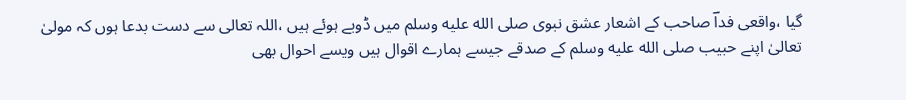گیا ،واقعی فداؔ صاحب کے اشعار عشق نبوی صلى الله عليه وسلم میں ڈوبے ہوئے ہیں ،اللہ تعالی سے دست بدعا ہوں کہ مولیٰ تعالیٰ اپنے حبیب صلى الله عليه وسلم کے صدقے جیسے ہمارے اقوال ہیں ویسے احوال بھی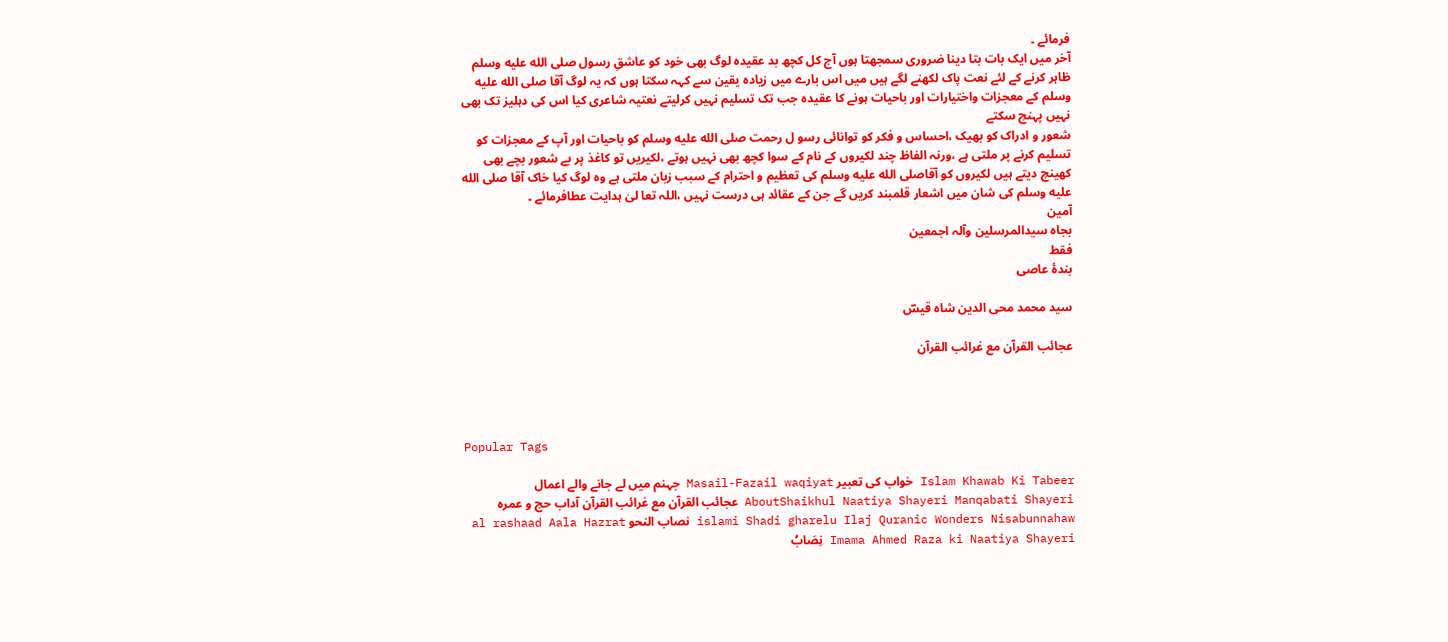فرمائے ۔
آخر میں ایک بات بتا دینا ضروری سمجھتا ہوں آج کل کچھ بد عقیدہ لوگ بھی خود کو عاشقِ رسول صلى الله عليه وسلم ظاہر کرنے کے لئے نعت پاک لکھنے لگے ہیں میں اس بارے میں زیادہ یقین سے کہہ سکتا ہوں کہ یہ لوگ آقا صلى الله عليه وسلم کے معجزات واختیارات اور باحیات ہونے کا عقیدہ جب تک تسلیم نہیں کرلیتے نعتیہ شاعری کیا اس کی دہلیز تک بھی نہیں پہنچ سکتے
شعور و ادراک کو بھیک ،احساس و فکر کو توانائی رسو ل رحمت صلى الله عليه وسلم کو باحیات اور آپ کے معجزات کو تسلیم کرنے پر ملتی ہے ،ورنہ الفاظ چند لکیروں کے نام کے سوا کچھ بھی نہیں ہوتے ،لکیریں تو کاغذ پر بے شعور بچے بھی کھینچ دیتے ہیں لکیروں کو آقاصلى الله عليه وسلم کی تعظیم و احترام کے سبب زبان ملتی ہے وہ لوگ کیا خاک آقا صلى الله عليه وسلم کی شان میں اشعار قلمبند کریں گے جن کے عقائد ہی درست نہیں ،اللہ تعا لیٰ ہدایت عطافرمائے ۔
آمین
بجاہ سیدالمرسلین وآلہ اجمعین
فقط
بندۂ عاصی

سید محمد محی الدین شاہ قیسؔ

عجائب القرآن مع غرائب القرآن




Popular Tags

Islam Khawab Ki Tabeer خواب کی تعبیر Masail-Fazail waqiyat جہنم میں لے جانے والے اعمال AboutShaikhul Naatiya Shayeri Manqabati Shayeri عجائب القرآن مع غرائب القرآن آداب حج و عمرہ islami Shadi gharelu Ilaj Quranic Wonders Nisabunnahaw نصاب النحو al rashaad Aala Hazrat Imama Ahmed Raza ki Naatiya Shayeri نِصَابُ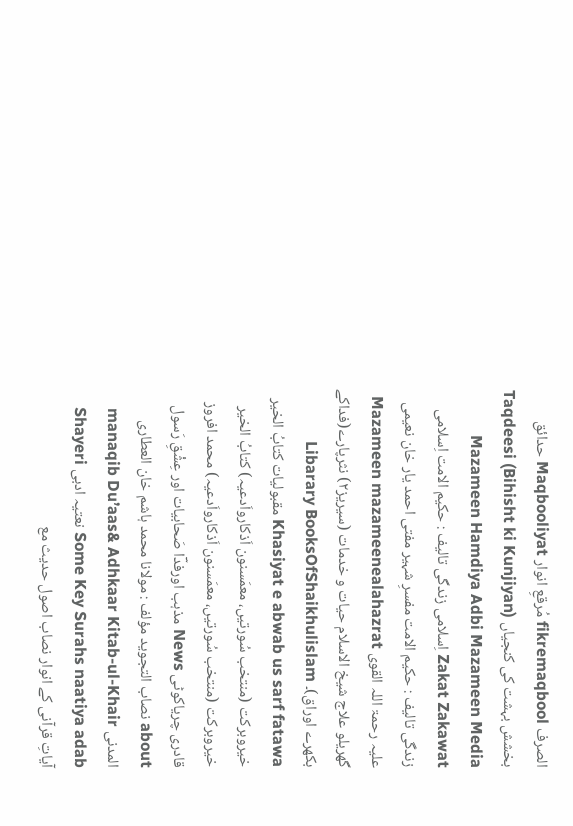الصرف fikremaqbool مُرقعِ انوار Maqbooliyat حدائق بخشش بہشت کی کنجیاں (Bihisht ki Kunjiyan) Taqdeesi Mazameen Hamdiya Adbi Mazameen Media Zakat Zakawat اِسلامی زندگی تالیف : حكیم الامت اِسلامی زندگی تالیف : حكیم الامت مفسرِ شہیر مفتی احمد یار خان نعیمی علیہ رحمۃ اللہ القوی Mazameen mazameenealahazrat گھریلو علاج شیخ الاسلام حیات و خدمات (سیریز۲) نثرپارے(فداکے بکھرے اوراق)۔ Libarary BooksOfShaikhulislam Khasiyat e abwab us sarf fatawa مقبولیات کتابُ الخیر خیروبرکت (منتخب سُورتیں، معمَسنون اَذکارواَدعیہ) کتابُ الخیر خیروبرکت (منتخب سُورتیں، معمَسنون اَذکارواَدعیہ) محمد افروز قادری چریاکوٹی News مذہب اورفدؔا صَحابیات اور عِشْقِ رَسول about نصاب التجوید مؤلف : مولانا محمد ہاشم خان العطاری المدنی manaqib Du’aas& Adhkaar Kitab-ul-Khair Some Key Surahs naatiya adab نعتیہ ادبی Shayeri آیاتِ قرآنی کے انوار نصاب اصول حدیث مع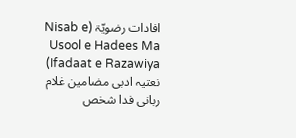افادات رضویّۃ (Nisab e Usool e Hadees Ma Ifadaat e Razawiya) نعتیہ ادبی مضامین غلام ربانی فدا شخص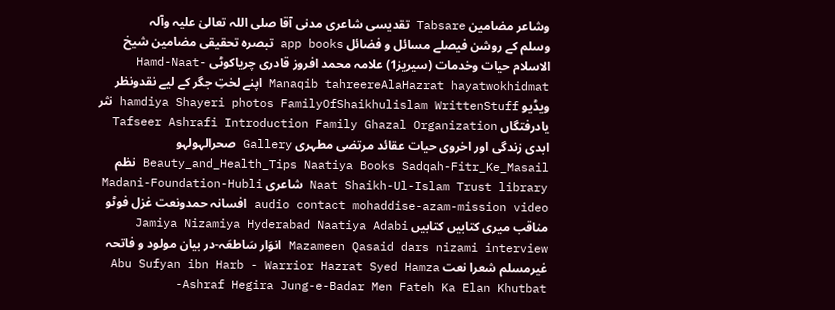وشاعر مضامین Tabsare تقدیسی شاعری مدنی آقا صلی اللہ تعالیٰ علیہ وآلہ وسلم کے روشن فیصلے مسائل و فضائل app books تبصرہ تحقیقی مضامین شیخ الاسلام حیات وخدمات (سیریز1) علامہ محمد افروز قادری چریاکوٹی Hamd-Naat-Manaqib tahreereAlaHazrat hayatwokhidmat اپنے لختِ جگر کے لیے نقدونظر ویڈیو hamdiya Shayeri photos FamilyOfShaikhulislam WrittenStuff نثر یادرفتگاں Tafseer Ashrafi Introduction Family Ghazal Organization ابدی زندگی اور اخروی حیات عقائد مرتضی مطہری Gallery صحرالہولہو Beauty_and_Health_Tips Naatiya Books Sadqah-Fitr_Ke_Masail نظم Naat Shaikh-Ul-Islam Trust library شاعری Madani-Foundation-Hubli audio contact mohaddise-azam-mission video افسانہ حمدونعت غزل فوٹو مناقب میری کتابیں کتابیں Jamiya Nizamiya Hyderabad Naatiya Adabi Mazameen Qasaid dars nizami interview انوَار سَاطعَہ-در بیان مولود و فاتحہ غیرمسلم شعرا نعت Abu Sufyan ibn Harb - Warrior Hazrat Syed Hamza Ashraf Hegira Jung-e-Badar Men Fateh Ka Elan Khutbat-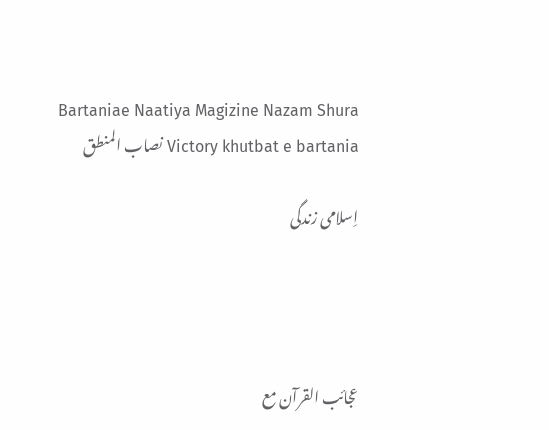Bartaniae Naatiya Magizine Nazam Shura Victory khutbat e bartania نصاب المنطق

اِسلامی زندگی




عجائب القرآن مع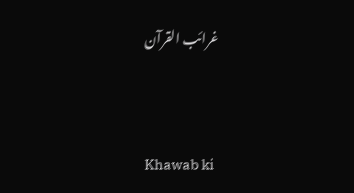غرائب القرآن




Khawab ki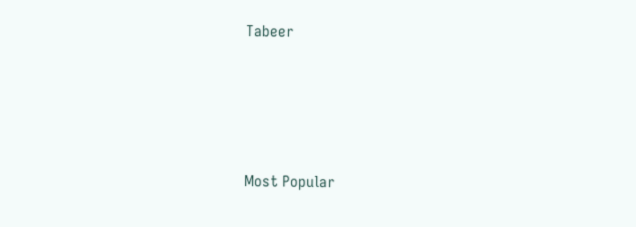Tabeer




Most Popular